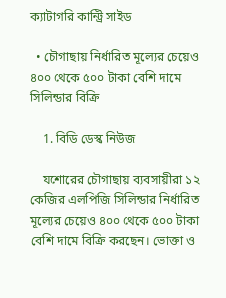ক্যাটাগরি কান্ট্রি সাইড

  • চৌগাছায় নির্ধারিত মূল্যের চেয়েও ৪০০ থেকে ৫০০ টাকা বেশি দামে সিলিন্ডার বিক্রি

    1. বিডি ডেস্ক নিউজ

    যশোরের চৌগাছায় ব্যবসায়ীরা ১২ কেজির এলপিজি সিলিন্ডার নির্ধারিত মূল্যের চেয়েও ৪০০ থেকে ৫০০ টাকা বেশি দামে বিক্রি করছেন। ভোক্তা ও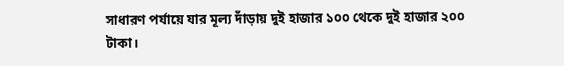সাধারণ পর্যায়ে যার মূল্য দাঁড়ায় দুই হাজার ১০০ থেকে দুই হাজার ২০০ টাকা।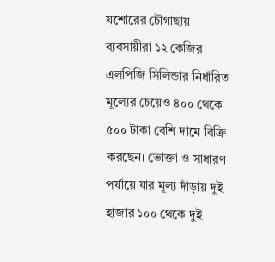যশোরের চৌগাছায় ব্যবসায়ীরা ১২ কেজির এলপিজি সিলিন্ডার নির্ধারিত মূল্যের চেয়েও ৪০০ থেকে ৫০০ টাকা বেশি দামে বিক্রি করছেন। ভোক্তা ও সাধারণ পর্যায়ে যার মূল্য দাঁড়ায় দুই হাজার ১০০ থেকে দুই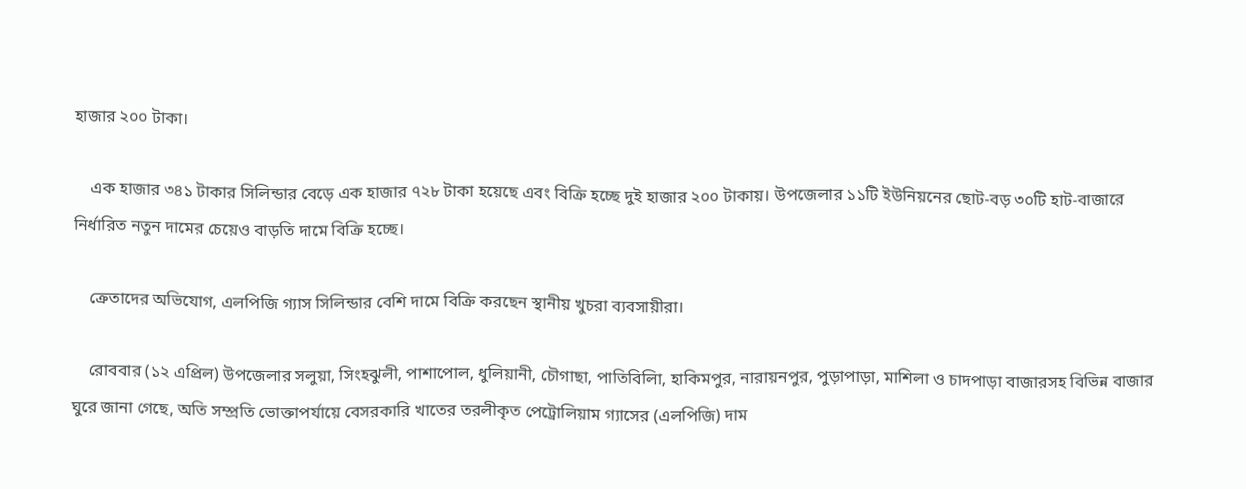হাজার ২০০ টাকা।

    এক হাজার ৩৪১ টাকার সিলিন্ডার বেড়ে এক হাজার ৭২৮ টাকা হয়েছে এবং বিক্রি হচ্ছে দুই হাজার ২০০ টাকায়। উপজেলার ১১টি ইউনিয়নের ছোট-বড় ৩০টি হাট-বাজারে নির্ধারিত নতুন দামের চেয়েও বাড়তি দামে বিক্রি হচ্ছে।

    ক্রেতাদের অভিযোগ, এলপিজি গ্যাস সিলিন্ডার বেশি দামে বিক্রি করছেন স্থানীয় খুচরা ব্যবসায়ীরা।

    রোববার (১২ এপ্রিল) উপজেলার সলুয়া, সিংহঝুলী, পাশাপোল, ধুলিয়ানী, চৌগাছা, পাতিবিলিা, হাকিমপুর, নারায়নপুর, পুড়াপাড়া, মাশিলা ও চাদপাড়া বাজারসহ বিভিন্ন বাজার ঘুরে জানা গেছে, অতি সম্প্রতি ভোক্তাপর্যায়ে বেসরকারি খাতের তরলীকৃত পেট্রোলিয়াম গ্যাসের (এলপিজি) দাম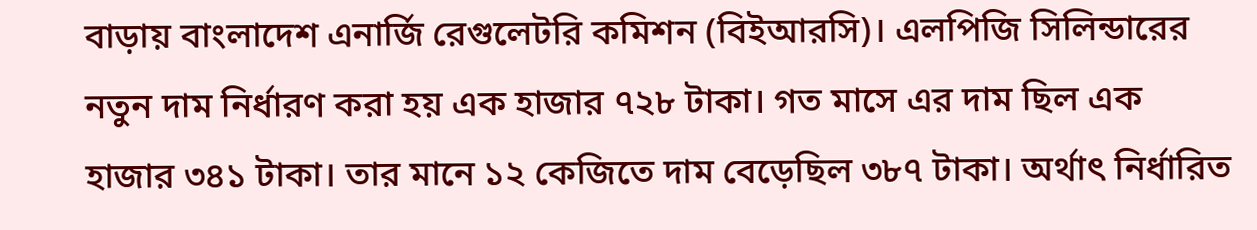বাড়ায় বাংলাদেশ এনার্জি রেগুলেটরি কমিশন (বিইআরসি)। এলপিজি সিলিন্ডারের নতুন দাম নির্ধারণ করা হয় এক হাজার ৭২৮ টাকা। গত মাসে এর দাম ছিল এক হাজার ৩৪১ টাকা। তার মানে ১২ কেজিতে দাম বেড়েছিল ৩৮৭ টাকা। অর্থাৎ নির্ধারিত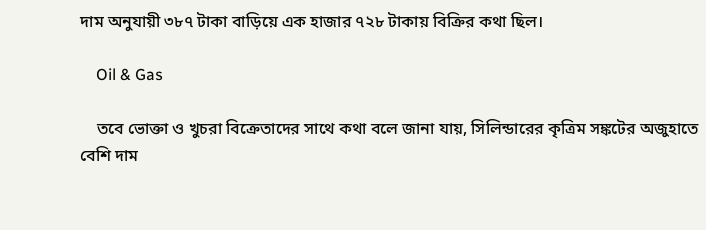দাম অনুযায়ী ৩৮৭ টাকা বাড়িয়ে এক হাজার ৭২৮ টাকায় বিক্রির কথা ছিল।

    Oil & Gas

    তবে ভোক্তা ও খুচরা বিক্রেতাদের সাথে কথা বলে জানা যায়, সিলিন্ডারের কৃত্রিম সঙ্কটের অজুহাতে বেশি দাম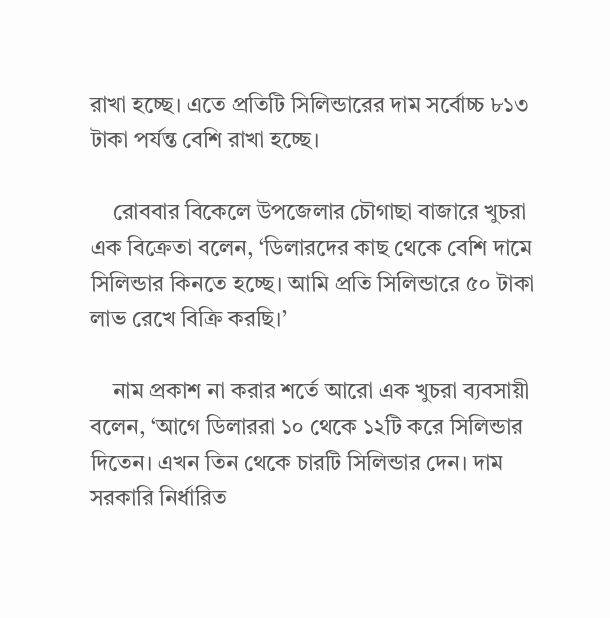রাখা হচ্ছে। এতে প্রতিটি সিলিন্ডারের দাম সর্বোচ্চ ৮১৩ টাকা পর্যন্ত বেশি রাখা হচ্ছে।

    রোববার বিকেলে উপজেলার চৌগাছা বাজারে খুচরা এক বিক্রেতা বলেন, ‘ডিলারদের কাছ থেকে বেশি দামে সিলিন্ডার কিনতে হচ্ছে। আমি প্রতি সিলিন্ডারে ৫০ টাকা লাভ রেখে বিক্রি করছি।’

    নাম প্রকাশ না করার শর্তে আরো এক খুচরা ব্যবসায়ী বলেন, ‘আগে ডিলাররা ১০ থেকে ১২টি করে সিলিন্ডার দিতেন। এখন তিন থেকে চারটি সিলিন্ডার দেন। দাম সরকারি নির্ধারিত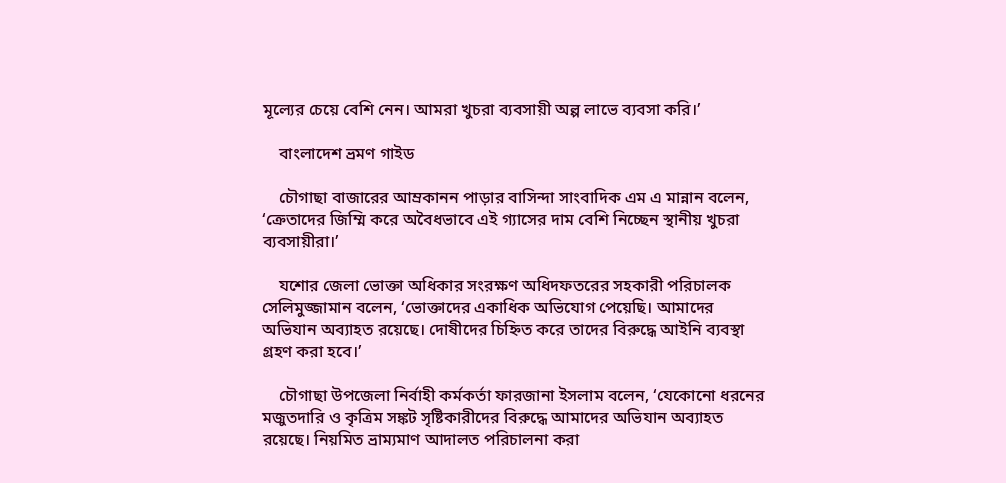মূল্যের চেয়ে বেশি নেন। আমরা খুচরা ব্যবসায়ী অল্প লাভে ব্যবসা করি।’

    বাংলাদেশ ভ্রমণ গাইড

    চৌগাছা বাজারের আম্রকানন পাড়ার বাসিন্দা সাংবাদিক এম এ মান্নান বলেন, ‘ক্রেতাদের জিম্মি করে অবৈধভাবে এই গ্যাসের দাম বেশি নিচ্ছেন স্থানীয় খুচরা ব্যবসায়ীরা।’

    যশোর জেলা ভোক্তা অধিকার সংরক্ষণ অধিদফতরের সহকারী পরিচালক সেলিমুজ্জামান বলেন, ‘ভোক্তাদের একাধিক অভিযোগ পেয়েছি। আমাদের অভিযান অব্যাহত রয়েছে। দোষীদের চিহ্নিত করে তাদের বিরুদ্ধে আইনি ব্যবস্থা গ্রহণ করা হবে।’

    চৌগাছা উপজেলা নির্বাহী কর্মকর্তা ফারজানা ইসলাম বলেন, ‘যেকোনো ধরনের মজুতদারি ও কৃত্রিম সঙ্কট সৃষ্টিকারীদের বিরুদ্ধে আমাদের অভিযান অব্যাহত রয়েছে। নিয়মিত ভ্রাম্যমাণ আদালত পরিচালনা করা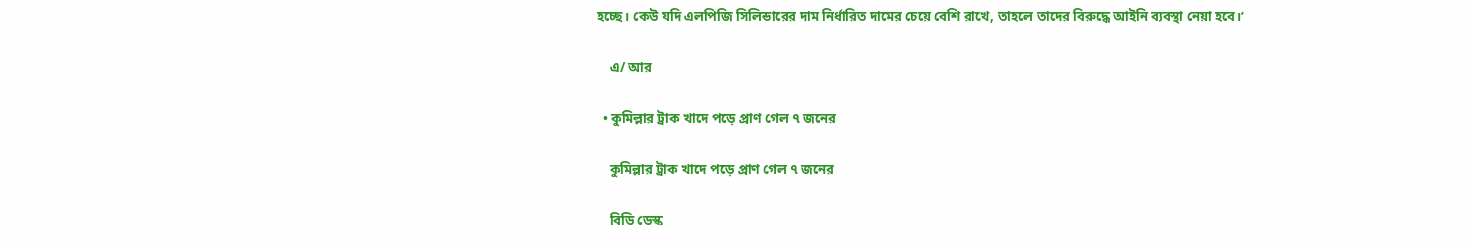হচ্ছে। কেউ যদি এলপিজি সিলিন্ডারের দাম নির্ধারিত দামের চেয়ে বেশি রাখে, তাহলে তাদের বিরুদ্ধে আইনি ব্যবস্থা নেয়া হবে।’

    এ/ আর

  • কুমিল্লার ট্রাক খাদে পড়ে প্রাণ গেল ৭ জনের

    কুমিল্লার ট্রাক খাদে পড়ে প্রাণ গেল ৭ জনের

    বিডি ডেস্ক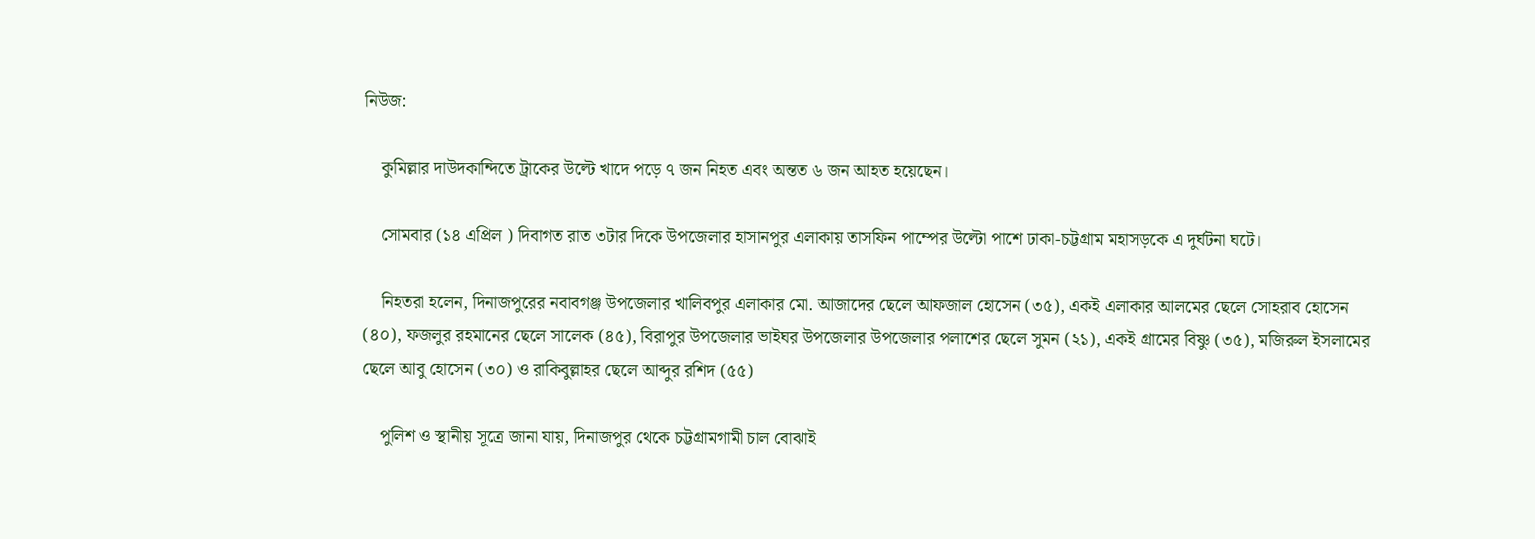নিউজ:

    কুমিল্লার দাউদকান্দিতে ট্রাকের উল্টে খাদে পড়ে ৭ জন নিহত এবং অন্তত ৬ জন আহত হয়েছেন।

    সোমবার (১৪ এপ্রিল ) দিবাগত রাত ৩টার দিকে উপজেলার হাসানপুর এলাকায় তাসফিন পাম্পের উল্টো পাশে ঢাকা-চট্টগ্রাম মহাসড়কে এ দুর্ঘটনা ঘটে।

    নিহতরা হলেন, দিনাজপুরের নবাবগঞ্জ উপজেলার খালিবপুর এলাকার মো. আজাদের ছেলে আফজাল হোসেন (৩৫), একই এলাকার আলমের ছেলে সোহরাব হোসেন (৪০), ফজলুর রহমানের ছেলে সালেক (৪৫), বিরাপুর উপজেলার ভাইঘর উপজেলার উপজেলার পলাশের ছেলে সুমন (২১), একই গ্রামের বিষ্ণু (৩৫), মজিরুল ইসলামের ছেলে আবু হোসেন (৩০) ও রাকিবুল্লাহর ছেলে আব্দুর রশিদ (৫৫)

    পুলিশ ও স্থানীয় সূত্রে জানা যায়, দিনাজপুর থেকে চট্টগ্রামগামী চাল বোঝাই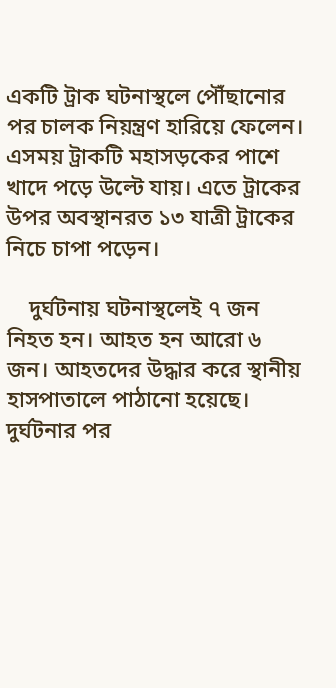একটি ট্রাক ঘটনাস্থলে পৌঁছানোর পর চালক নিয়ন্ত্রণ হারিয়ে ফেলেন। এসময় ট্রাকটি মহাসড়কের পাশে খাদে পড়ে উল্টে যায়। এতে ট্রাকের উপর অবস্থানরত ১৩ যাত্রী ট্রাকের নিচে চাপা পড়েন।

    দুর্ঘটনায় ঘটনাস্থলেই ৭ জন নিহত হন। আহত হন আরো ৬ জন। আহতদের উদ্ধার করে স্থানীয় হাসপাতালে পাঠানো হয়েছে। দুর্ঘটনার পর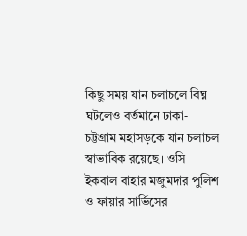কিছু সময় যান চলাচলে বিঘ্ন ঘটলেও বর্তমানে ঢাকা-চট্টগ্রাম মহাসড়কে যান চলাচল স্বাভাবিক রয়েছে। ওসি ইকবাল বাহার মজুমদার পুলিশ ও ফায়ার সার্ভিসের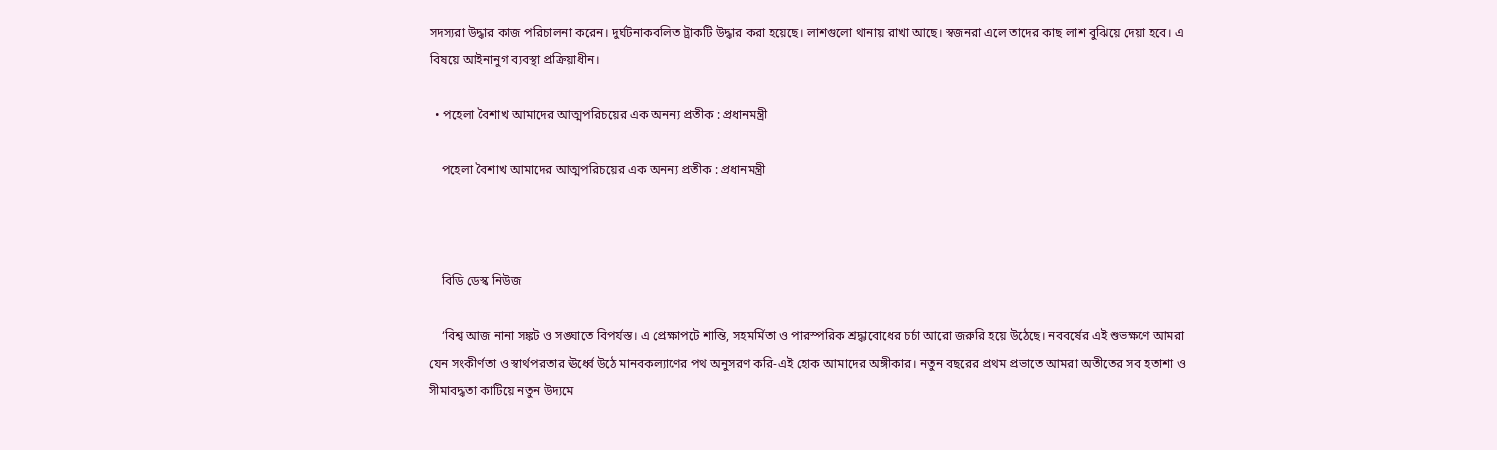সদস্যরা উদ্ধার কাজ পরিচালনা করেন। দুর্ঘটনাকবলিত ট্রাকটি উদ্ধার করা হয়েছে। লাশগুলো থানায় রাখা আছে। স্বজনরা এলে তাদের কাছ লাশ বুঝিয়ে দেয়া হবে। এ বিষয়ে আইনানুগ ব্যবস্থা প্রক্রিয়াধীন।

  • পহেলা বৈশাখ আমাদের আত্মপরিচয়ের এক অনন্য প্রতীক : প্রধানমন্ত্রী

    পহেলা বৈশাখ আমাদের আত্মপরিচয়ের এক অনন্য প্রতীক : প্রধানমন্ত্রী



    বিডি ডেস্ক নিউজ

    ‘বিশ্ব আজ নানা সঙ্কট ও সঙ্ঘাতে বিপর্যস্ত। এ প্রেক্ষাপটে শান্তি, সহমর্মিতা ও পারস্পরিক শ্রদ্ধাবোধের চর্চা আরো জরুরি হয়ে উঠেছে। নববর্ষের এই শুভক্ষণে আমরা যেন সংকীর্ণতা ও স্বার্থপরতার ঊর্ধ্বে উঠে মানবকল্যাণের পথ অনুসরণ করি-এই হোক আমাদের অঙ্গীকার। নতুন বছরের প্রথম প্রভাতে আমরা অতীতের সব হতাশা ও সীমাবদ্ধতা কাটিয়ে নতুন উদ্যমে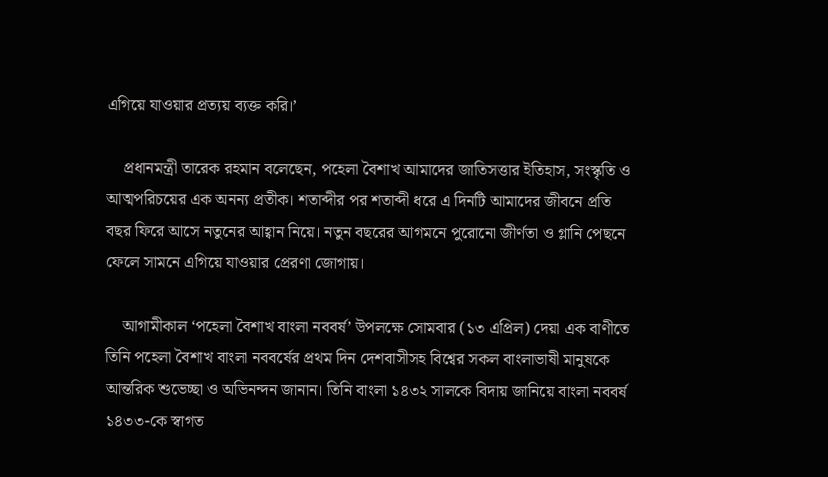এগিয়ে যাওয়ার প্রত্যয় ব্যক্ত করি।’

    প্রধানমন্ত্রী তারেক রহমান বলেছেন, পহেলা বৈশাখ আমাদের জাতিসত্তার ইতিহাস, সংস্কৃতি ও আত্মপরিচয়ের এক অনন্য প্রতীক। শতাব্দীর পর শতাব্দী ধরে এ দিনটি আমাদের জীবনে প্রতি বছর ফিরে আসে নতুনের আহ্বান নিয়ে। নতুন বছরের আগমনে পুরোনো জীর্ণতা ও গ্লানি পেছনে ফেলে সামনে এগিয়ে যাওয়ার প্রেরণা জোগায়।

    আগামীকাল ‘পহেলা বৈশাখ বাংলা নববর্ষ’ উপলক্ষে সোমবার (১৩ এপ্রিল) দেয়া এক বাণীতে তিনি পহেলা বৈশাখ বাংলা নববর্ষের প্রথম দিন দেশবাসীসহ বিশ্বের সকল বাংলাভাষী মানুষকে আন্তরিক শুভেচ্ছা ও অভিনন্দন জানান। তিনি বাংলা ১৪৩২ সালকে বিদায় জানিয়ে বাংলা নববর্ষ ১৪৩৩-কে স্বাগত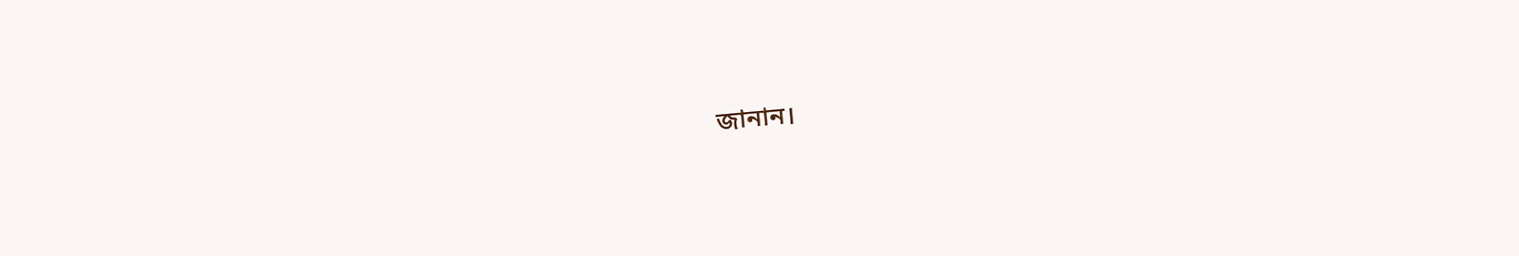জানান।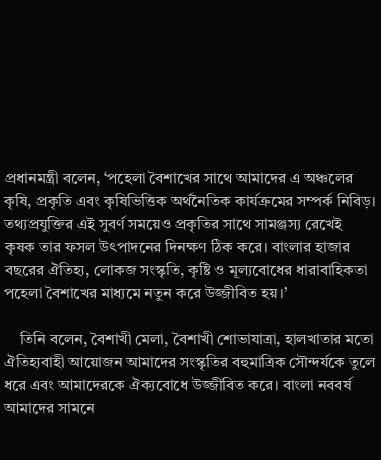প্রধানমন্ত্রী বলেন, ‘পহেলা বৈশাখের সাথে আমাদের এ অঞ্চলের কৃষি, প্রকৃতি এবং কৃষিভিত্তিক অর্থনৈতিক কার্যক্রমের সম্পর্ক নিবিড়। তথ্যপ্রযুক্তির এই সুবর্ণ সময়েও প্রকৃতির সাথে সামঞ্জস্য রেখেই কৃষক তার ফসল উৎপাদনের দিনক্ষণ ঠিক করে। বাংলার হাজার বছরের ঐতিহ্য, লোকজ সংস্কৃতি, কৃষ্টি ও মূল্যবোধের ধারাবাহিকতা পহেলা বৈশাখের মাধ্যমে নতুন করে উজ্জীবিত হয়।’

    তিনি বলেন, বৈশাখী মেলা, বৈশাখী শোভাযাত্রা, হালখাতার মতো ঐতিহ্যবাহী আয়োজন আমাদের সংস্কৃতির বহুমাত্রিক সৌন্দর্যকে তুলে ধরে এবং আমাদেরকে ঐক্যবোধে উজ্জীবিত করে। বাংলা নববর্ষ আমাদের সামনে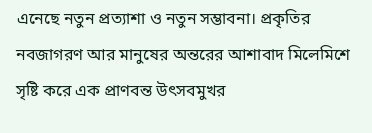এনেছে নতুন প্রত্যাশা ও নতুন সম্ভাবনা। প্রকৃতির নবজাগরণ আর মানুষের অন্তরের আশাবাদ মিলেমিশে সৃষ্টি করে এক প্রাণবন্ত উৎসবমুখর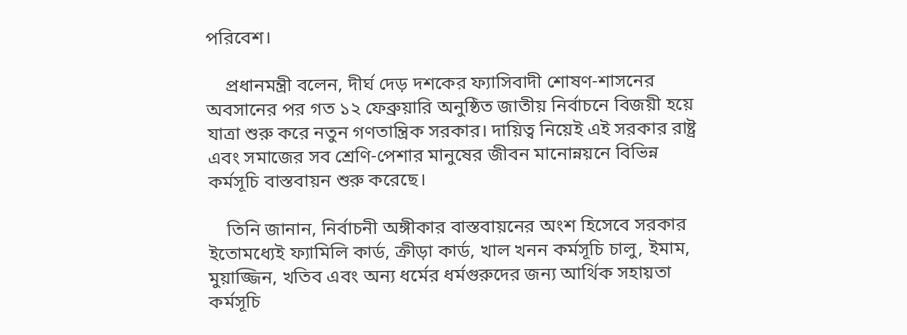পরিবেশ।

    প্রধানমন্ত্রী বলেন, দীর্ঘ দেড় দশকের ফ্যাসিবাদী শোষণ-শাসনের অবসানের পর গত ১২ ফেব্রুয়ারি অনুষ্ঠিত জাতীয় নির্বাচনে বিজয়ী হয়ে যাত্রা শুরু করে নতুন গণতান্ত্রিক সরকার। দায়িত্ব নিয়েই এই সরকার রাষ্ট্র এবং সমাজের সব শ্রেণি-পেশার মানুষের জীবন মানোন্নয়নে বিভিন্ন কর্মসূচি বাস্তবায়ন শুরু করেছে।

    তিনি জানান, নির্বাচনী অঙ্গীকার বাস্তবায়নের অংশ হিসেবে সরকার ইতোমধ্যেই ফ্যামিলি কার্ড, ক্রীড়া কার্ড, খাল খনন কর্মসূচি চালু, ইমাম, মুয়াজ্জিন, খতিব এবং অন্য ধর্মের ধর্মগুরুদের জন্য আর্থিক সহায়তা কর্মসূচি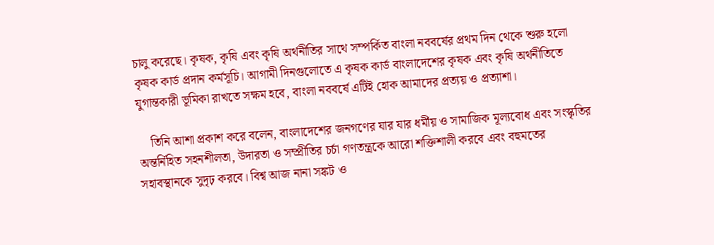চালু করেছে। কৃষক, কৃষি এবং কৃষি অর্থনীতির সাথে সম্পর্কিত বাংলা নববর্ষের প্রথম দিন থেকে শুরু হলো কৃষক কার্ড প্রদান কর্মসূচি। আগামী দিনগুলোতে এ কৃষক কার্ড বাংলাদেশের কৃষক এবং কৃষি অর্থনীতিতে যুগান্তকারী ভূমিকা রাখতে সক্ষম হবে, বাংলা নববর্ষে এটিই হোক আমাদের প্রত্যয় ও প্রত্যাশা।

    তিনি আশা প্রকাশ করে বলেন, বাংলাদেশের জনগণের যার যার ধর্মীয় ও সামাজিক মূল্যবোধ এবং সংস্কৃতির অন্তর্নিহিত সহনশীলতা, উদারতা ও সম্প্রীতির চর্চা গণতন্ত্রকে আরো শক্তিশালী করবে এবং বহুমতের সহাবস্থানকে সুদৃঢ় করবে। বিশ্ব আজ নানা সঙ্কট ও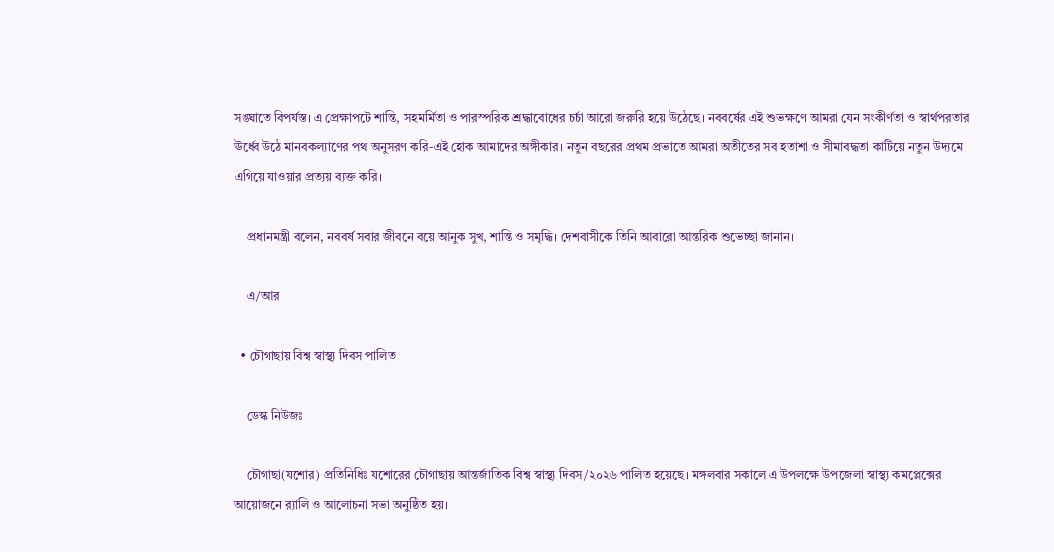সঙ্ঘাতে বিপর্যস্ত। এ প্রেক্ষাপটে শান্তি, সহমর্মিতা ও পারস্পরিক শ্রদ্ধাবোধের চর্চা আরো জরুরি হয়ে উঠেছে। নববর্ষের এই শুভক্ষণে আমরা যেন সংকীর্ণতা ও স্বার্থপরতার ঊর্ধ্বে উঠে মানবকল্যাণের পথ অনুসরণ করি-এই হোক আমাদের অঙ্গীকার। নতুন বছরের প্রথম প্রভাতে আমরা অতীতের সব হতাশা ও সীমাবদ্ধতা কাটিয়ে নতুন উদ্যমে এগিয়ে যাওয়ার প্রত্যয় ব্যক্ত করি।

    প্রধানমন্ত্রী বলেন, নববর্ষ সবার জীবনে বয়ে আনুক সুখ, শান্তি ও সমৃদ্ধি। দেশবাসীকে তিনি আবারো আন্তরিক শুভেচ্ছা জানান।

    এ/আর

  • চৌগাছায় বিশ্ব স্বাস্থ্য দিবস পালিত

    ডেস্ক নিউজঃ

    চৌগাছা(যশোর) প্রতিনিধিঃ যশোরের চৌগাছায় আন্তর্জাতিক বিশ্ব স্বাস্থ্য দিবস/২০২৬ পালিত হয়েছে। মঙ্গলবার সকালে এ উপলক্ষে উপজেলা স্বাস্থ্য কমপ্লেক্সের আয়োজনে র‌্যালি ও আলোচনা সভা অনুষ্ঠিত হয়।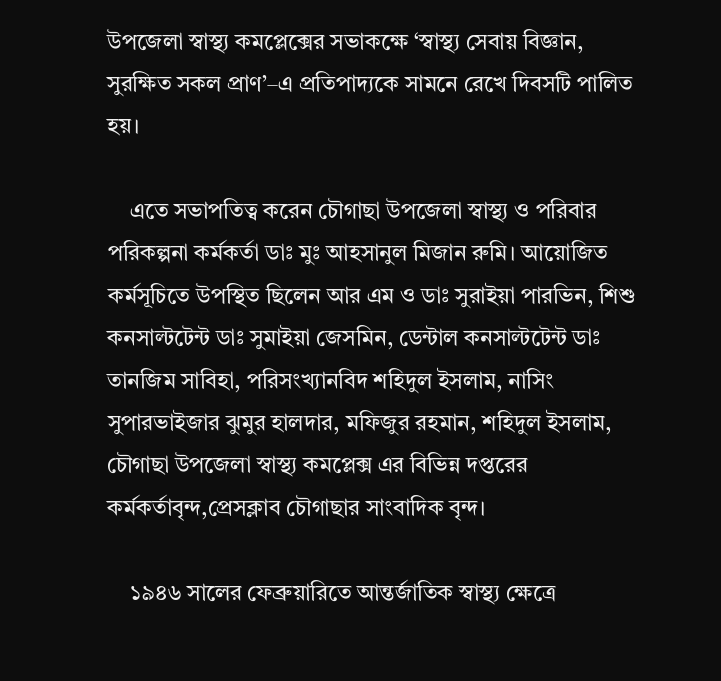উপজেলা স্বাস্থ্য কমপ্লেক্সের সভাকক্ষে ‘স্বাস্থ্য সেবায় বিজ্ঞান, সুরক্ষিত সকল প্রাণ’–এ প্রতিপাদ্যকে সামনে রেখে দিবসটি পালিত হয়।

    এতে সভাপতিত্ব করেন চৌগাছা উপজেলা স্বাস্থ্য ও পরিবার পরিকল্পনা কর্মকর্তা ডাঃ মুঃ আহসানুল মিজান রুমি। আয়োজিত কর্মসূচিতে উপস্থিত ছিলেন আর এম ও ডাঃ সুরাইয়া পারভিন, শিশু কনসাল্টটেন্ট ডাঃ সুমাইয়া জেসমিন, ডেন্টাল কনসাল্টটেন্ট ডাঃ তানজিম সাবিহা, পরিসংখ্যানবিদ শহিদুল ইসলাম, নাসিং সুপারভাইজার ঝুমুর হালদার, মফিজুর রহমান, শহিদুল ইসলাম, চৌগাছা উপজেলা স্বাস্থ্য কমপ্লেক্স এর বিভিন্ন দপ্তরের কর্মকর্তাবৃন্দ,প্রেসক্লাব চৌগাছার সাংবাদিক বৃন্দ।

    ১৯৪৬ সালের ফেব্রুয়ারিতে আন্তর্জাতিক স্বাস্থ্য ক্ষেত্রে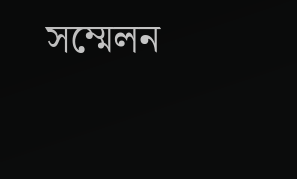সম্মেলন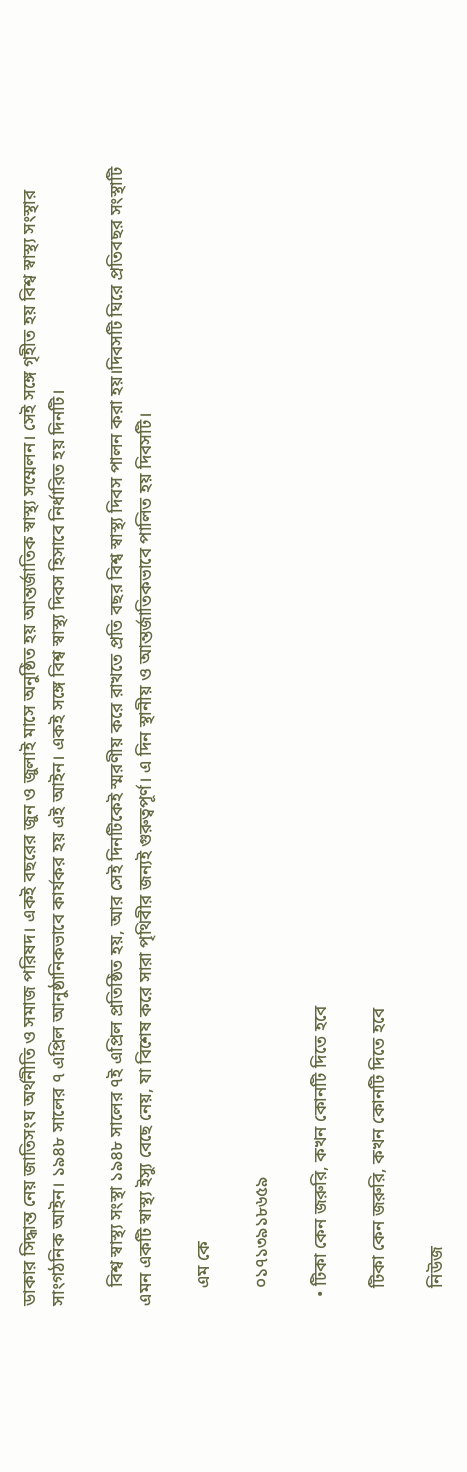ডাকার সিদ্ধান্ত নেয় জাতিসংঘ অর্থনীতি ও সমাজ পরিষদ। একই বছরের জুন ও জুলাই মাসে অনুষ্ঠিত হয় আন্তর্জাতিক স্বাস্থ্য সম্মেলন। সেই সঙ্গে গৃহীত হয় বিশ্ব স্বাস্থ্য সংস্থার সাংগঠনিক আইন। ১৯৪৮ সালের ৭ এপ্রিল আনুষ্ঠানিকভাবে কার্যকর হয় এই আইন। একই সঙ্গে বিশ্ব স্বাস্থ্য দিবস হিসাবে নির্ধারিত হয় দিনটি।

    বিশ্ব স্বাস্থ্য সংস্থা ১৯৪৮ সালের ৭ই এপ্রিল প্রতিষ্ঠিত হয়, আর সেই দিনটিকেই স্মরণীয় করে রাখতে প্রতি বছর বিশ্ব স্বাস্থ্য দিবস পালন করা হয়।দিবসটি ঘিরে প্রতিবছর সংস্থাটি এমন একটি স্বাস্থ্য ইস্যু বেছে নেয়, যা বিশেষ করে সারা পৃথিবীর জন্যই গুরুত্বপূর্ণ। এ দিন স্থানীয় ও আন্তর্জাতিকভাবে পালিত হয় দিবসটি।

    এম কে

    ০১৭১৩৯১৮৬৫৯

  • টিকা কেন জরুরি, কখন কোনটি দিতে হবে

    টিকা কেন জরুরি, কখন কোনটি দিতে হবে

    নিউজ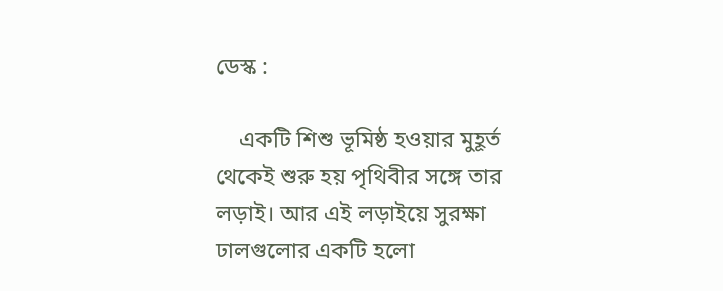ডেস্ক :

    একটি শিশু ভূমিষ্ঠ হওয়ার মুহূর্ত থেকেই শুরু হয় পৃথিবীর সঙ্গে তার লড়াই। আর এই লড়াইয়ে সুরক্ষা ঢালগুলোর একটি হলো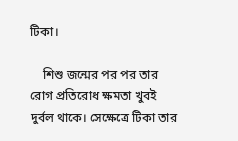টিকা।

    শিশু জন্মের পর পর তার রোগ প্রতিরোধ ক্ষমতা খুবই দুর্বল থাকে। সেক্ষেত্রে টিকা তার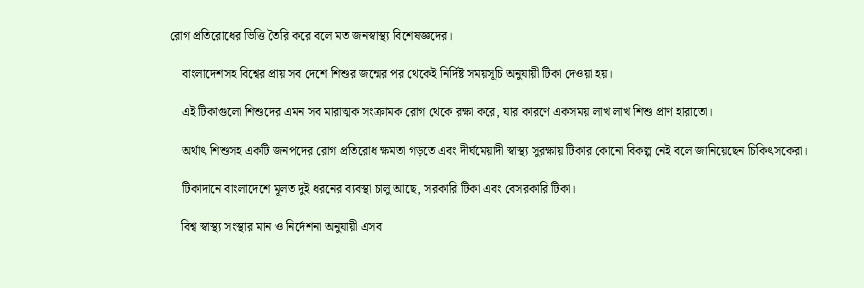রোগ প্রতিরোধের ভিত্তি তৈরি করে বলে মত জনস্বাস্থ্য বিশেষজ্ঞদের।

    বাংলাদেশসহ বিশ্বের প্রায় সব দেশে শিশুর জন্মের পর থেকেই নির্দিষ্ট সময়সূচি অনুযায়ী টিকা দেওয়া হয়।

    এই টিকাগুলো শিশুদের এমন সব মারাত্মক সংক্রামক রোগ থেকে রক্ষা করে, যার কারণে একসময় লাখ লাখ শিশু প্রাণ হারাতো।

    অর্থাৎ শিশুসহ একটি জনপদের রোগ প্রতিরোধ ক্ষমতা গড়তে এবং দীর্ঘমেয়াদী স্বাস্থ্য সুরক্ষায় টিকার কোনো বিকল্প নেই বলে জানিয়েছেন চিকিৎসকেরা।

    টিকাদানে বাংলাদেশে মূলত দুই ধরনের ব্যবস্থা চালু আছে, সরকারি টিকা এবং বেসরকারি টিকা।

    বিশ্ব স্বাস্থ্য সংস্থার মান ও নির্দেশনা অনুযায়ী এসব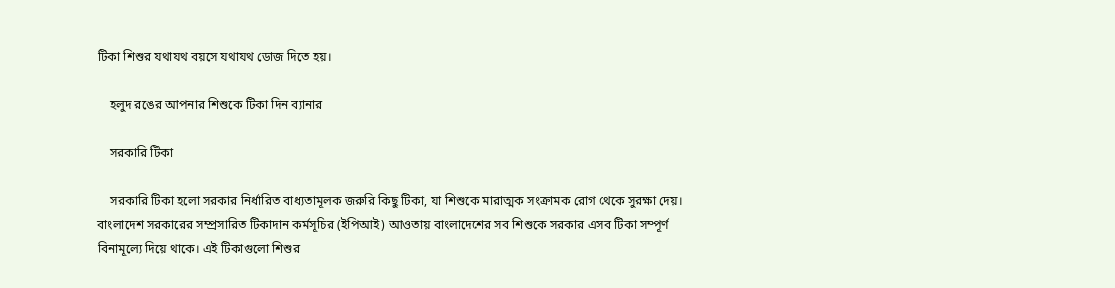টিকা শিশুর যথাযথ বয়সে যথাযথ ডোজ দিতে হয়।

    হলুদ রঙের আপনার শিশুকে টিকা দিন ব্যানার

    সরকারি টিকা

    সরকারি টিকা হলো সরকার নির্ধারিত বাধ্যতামূলক জরুরি কিছু টিকা, যা শিশুকে মারাত্মক সংক্রামক রোগ থেকে সুরক্ষা দেয়। বাংলাদেশ সরকারের সম্প্রসারিত টিকাদান কর্মসূচির (ইপিআই) আওতায় বাংলাদেশের সব শিশুকে সরকার এসব টিকা সম্পূর্ণ বিনামূল্যে দিয়ে থাকে। এই টিকাগুলো শিশুর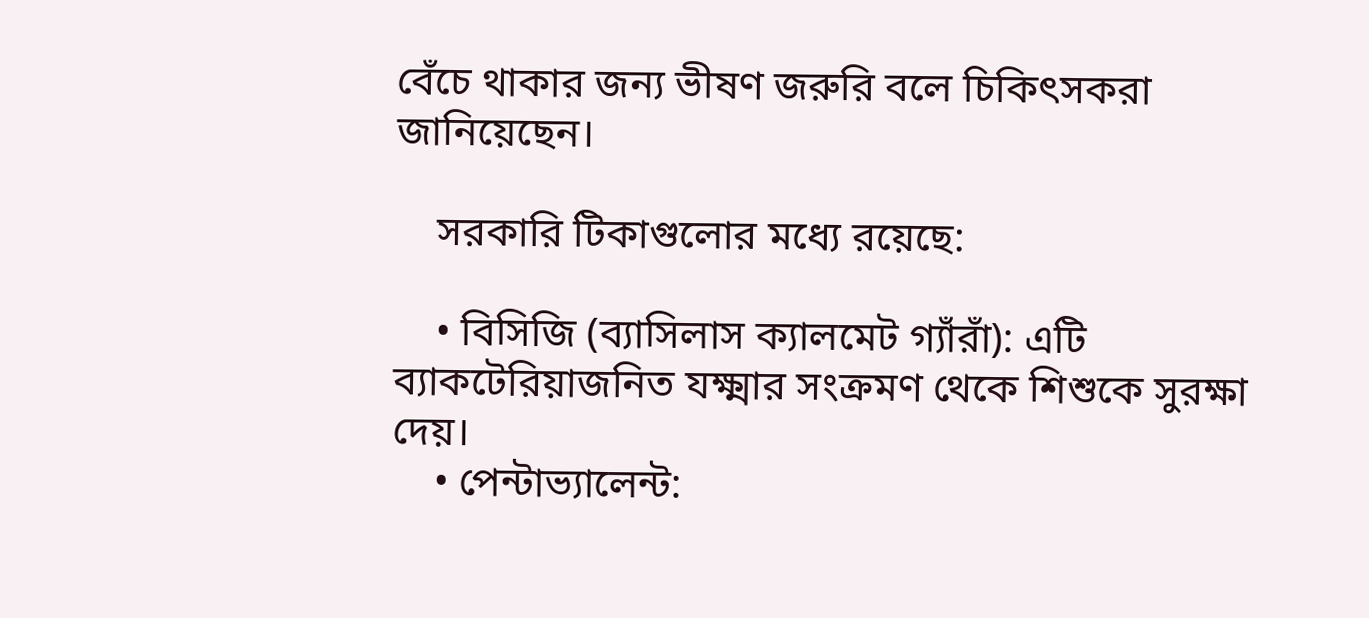বেঁচে থাকার জন্য ভীষণ জরুরি বলে চিকিৎসকরা জানিয়েছেন।

    সরকারি টিকাগুলোর মধ্যে রয়েছে:

    • বিসিজি (ব্যাসিলাস ক্যালমেট গ্যাঁরাঁ): এটি ব্যাকটেরিয়াজনিত যক্ষ্মার সংক্রমণ থেকে শিশুকে সুরক্ষা দেয়।
    • পেন্টাভ্যালেন্ট: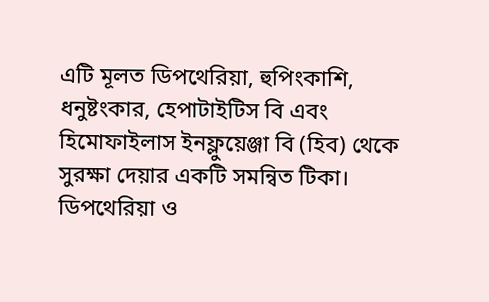এটি মূলত ডিপথেরিয়া, হুপিংকাশি, ধনুষ্টংকার, হেপাটাইটিস বি এবং হিমোফাইলাস ইনফ্লুয়েঞ্জা বি (হিব) থেকে সুরক্ষা দেয়ার একটি সমন্বিত টিকা। ডিপথেরিয়া ও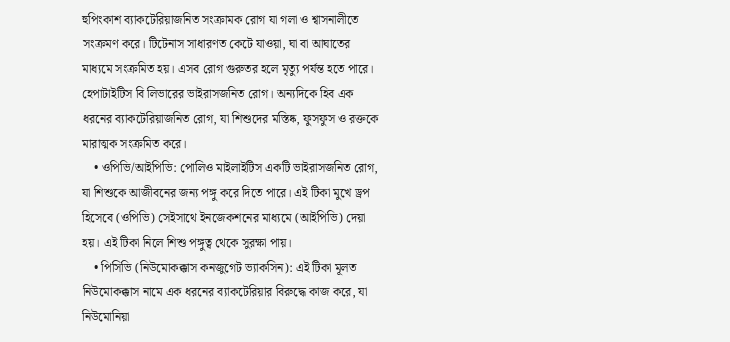হুপিংকাশ ব্যাকটেরিয়াজনিত সংক্রামক রোগ যা গলা ও শ্বাসনালীতে সংক্রমণ করে। টিটেনাস সাধারণত কেটে যাওয়া, ঘা বা আঘাতের মাধ্যমে সংক্রমিত হয়। এসব রোগ গুরুতর হলে মৃত্যু পর্যন্ত হতে পারে। হেপাটাইটিস বি লিভারের ভাইরাসজনিত রোগ। অন্যদিকে হিব এক ধরনের ব্যাকটেরিয়াজনিত রোগ, যা শিশুদের মস্তিষ্ক, ফুসফুস ও রক্তকে মারাত্মক সংক্রমিত করে।
    • ওপিভি/আইপিভি: পোলিও মাইলাইটিস একটি ভাইরাসজনিত রোগ, যা শিশুকে আজীবনের জন্য পঙ্গু করে দিতে পারে। এই টিকা মুখে ড্রপ হিসেবে (ওপিভি) সেইসাথে ইনজেকশনের মাধ্যমে (আইপিভি) দেয়া হয়। এই টিকা নিলে শিশু পঙ্গুত্ব থেকে সুরক্ষা পায়।
    • পিসিভি (নিউমোকক্কাস কনজুগেট ভ্যাকসিন): এই টিকা মূলত নিউমোকক্কাস নামে এক ধরনের ব্যাকটেরিয়ার বিরুদ্ধে কাজ করে, যা নিউমোনিয়া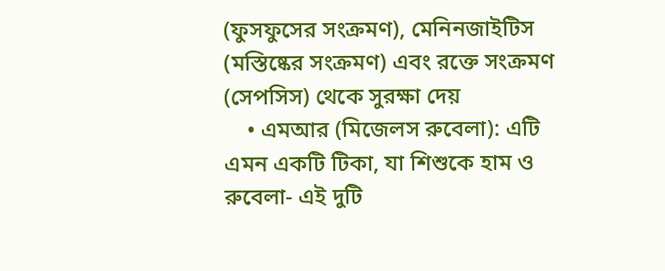(ফুসফুসের সংক্রমণ), মেনিনজাইটিস (মস্তিষ্কের সংক্রমণ) এবং রক্তে সংক্রমণ (সেপসিস) থেকে সুরক্ষা দেয়
    • এমআর (মিজেলস রুবেলা): এটি এমন একটি টিকা, যা শিশুকে হাম ও রুবেলা- এই দুটি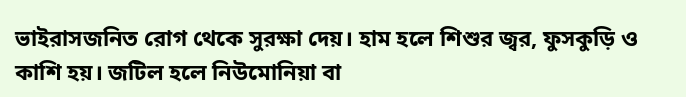ভাইরাসজনিত রোগ থেকে সুরক্ষা দেয়। হাম হলে শিশুর জ্বর, ফুসকুড়ি ও কাশি হয়। জটিল হলে নিউমোনিয়া বা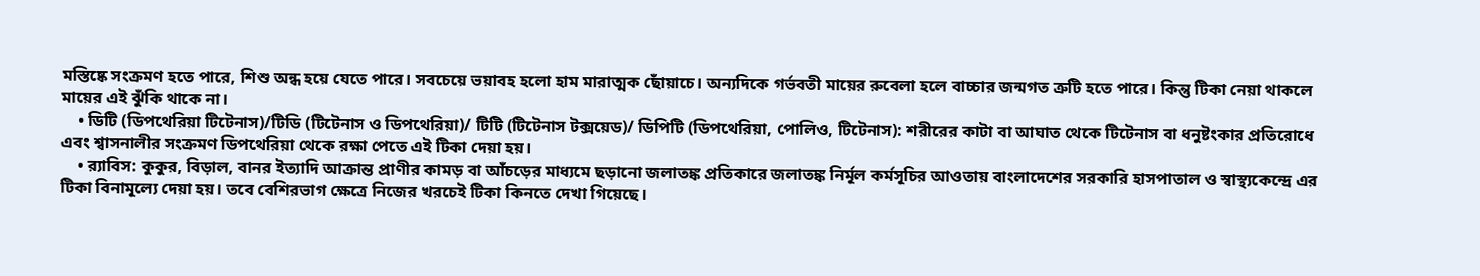মস্তিষ্কে সংক্রমণ হতে পারে, শিশু অন্ধ হয়ে যেতে পারে। সবচেয়ে ভয়াবহ হলো হাম মারাত্মক ছোঁয়াচে। অন্যদিকে গর্ভবতী মায়ের রুবেলা হলে বাচ্চার জন্মগত ত্রুটি হতে পারে। কিন্তু টিকা নেয়া থাকলে মায়ের এই ঝুঁকি থাকে না।
    • ডিটি (ডিপথেরিয়া টিটেনাস)/টিডি (টিটেনাস ও ডিপথেরিয়া)/ টিটি (টিটেনাস টক্সয়েড)/ ডিপিটি (ডিপথেরিয়া, পোলিও, টিটেনাস): শরীরের কাটা বা আঘাত থেকে টিটেনাস বা ধনুষ্টংকার প্রতিরোধে এবং শ্বাসনালীর সংক্রমণ ডিপথেরিয়া থেকে রক্ষা পেতে এই টিকা দেয়া হয়।
    • র‍্যাবিস: কুকুর, বিড়াল, বানর ইত্যাদি আক্রান্ত প্রাণীর কামড় বা আঁচড়ের মাধ্যমে ছড়ানো জলাতঙ্ক প্রতিকারে জলাতঙ্ক নির্মূল কর্মসূচির আওতায় বাংলাদেশের সরকারি হাসপাতাল ও স্বাস্থ্যকেন্দ্রে এর টিকা বিনামূল্যে দেয়া হয়। তবে বেশিরভাগ ক্ষেত্রে নিজের খরচেই টিকা কিনতে দেখা গিয়েছে।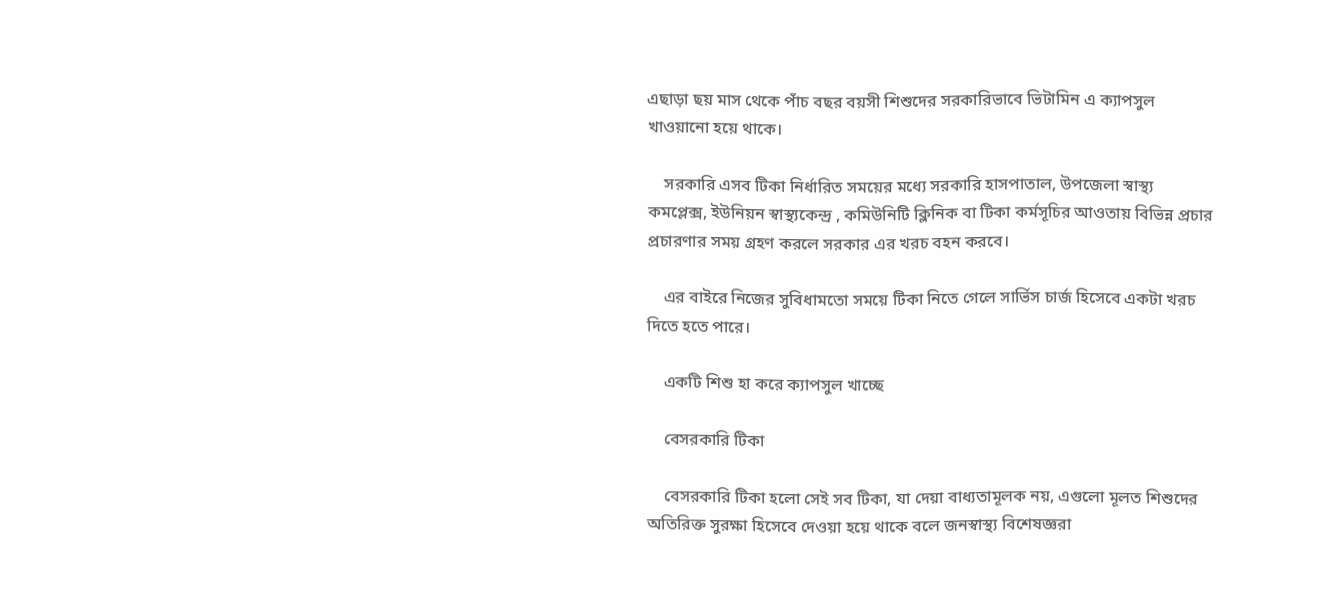এছাড়া ছয় মাস থেকে পাঁচ বছর বয়সী শিশুদের সরকারিভাবে ভিটামিন এ ক্যাপসুল খাওয়ানো হয়ে থাকে।

    সরকারি এসব টিকা নির্ধারিত সময়ের মধ্যে সরকারি হাসপাতাল, উপজেলা স্বাস্থ্য কমপ্লেক্স, ইউনিয়ন স্বাস্থ্যকেন্দ্র , কমিউনিটি ক্লিনিক বা টিকা কর্মসূচির আওতায় বিভিন্ন প্রচার প্রচারণার সময় গ্রহণ করলে সরকার এর খরচ বহন করবে।

    এর বাইরে নিজের সুবিধামতো সময়ে টিকা নিতে গেলে সার্ভিস চার্জ হিসেবে একটা খরচ দিতে হতে পারে।

    একটি শিশু হা করে ক্যাপসুল খাচ্ছে

    বেসরকারি টিকা

    বেসরকারি টিকা হলো সেই সব টিকা, যা দেয়া বাধ্যতামূলক নয়, এগুলো মূলত শিশুদের অতিরিক্ত সুরক্ষা হিসেবে দেওয়া হয়ে থাকে বলে জনস্বাস্থ্য বিশেষজ্ঞরা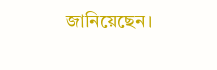জানিয়েছেন।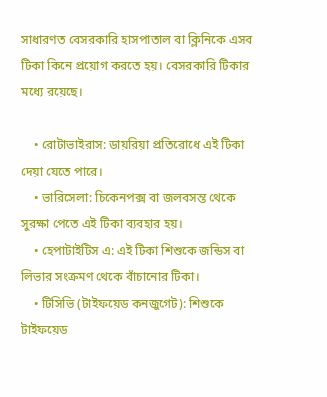সাধারণত বেসরকারি হাসপাতাল বা ক্লিনিকে এসব টিকা কিনে প্রয়োগ করতে হয়। বেসরকারি টিকার মধ্যে রয়েছে।

    • রোটাভাইরাস: ডায়রিয়া প্রতিরোধে এই টিকা দেয়া যেতে পারে।
    • ভারিসেলা: চিকেনপক্স বা জলবসন্ত থেকে সুরক্ষা পেতে এই টিকা ব্যবহার হয়।
    • হেপাটাইটিস এ: এই টিকা শিশুকে জন্ডিস বা লিভার সংক্রমণ থেকে বাঁচানোর টিকা।
    • টিসিভি (টাইফয়েড কনজুগেট): শিশুকে টাইফয়েড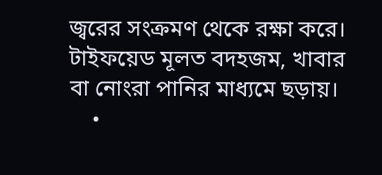জ্বরের সংক্রমণ থেকে রক্ষা করে। টাইফয়েড মূলত বদহজম, খাবার বা নোংরা পানির মাধ্যমে ছড়ায়।
    •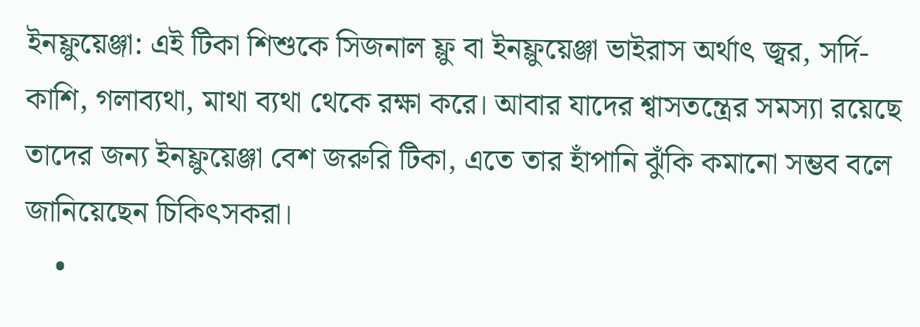ইনফ্লুয়েঞ্জা: এই টিকা শিশুকে সিজনাল ফ্লু বা ইনফ্লুয়েঞ্জা ভাইরাস অর্থাৎ জ্বর, সর্দি-কাশি, গলাব্যথা, মাথা ব্যথা থেকে রক্ষা করে। আবার যাদের শ্বাসতন্ত্রের সমস্যা রয়েছে তাদের জন্য ইনফ্লুয়েঞ্জা বেশ জরুরি টিকা, এতে তার হাঁপানি ঝুঁকি কমানো সম্ভব বলে জানিয়েছেন চিকিৎসকরা।
    •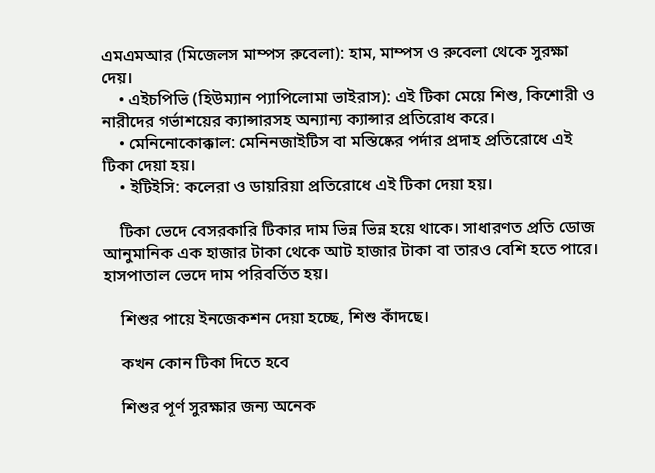এমএমআর (মিজেলস মাম্পস রুবেলা): হাম, মাম্পস ও রুবেলা থেকে সুরক্ষা দেয়।
    • এইচপিভি (হিউম্যান প্যাপিলোমা ভাইরাস): এই টিকা মেয়ে শিশু, কিশোরী ও নারীদের গর্ভাশয়ের ক্যান্সারসহ অন্যান্য ক্যান্সার প্রতিরোধ করে।
    • মেনিনোকোক্কাল: মেনিনজাইটিস বা মস্তিষ্কের পর্দার প্রদাহ প্রতিরোধে এই টিকা দেয়া হয়।
    • ইটিইসি: কলেরা ও ডায়রিয়া প্রতিরোধে এই টিকা দেয়া হয়।

    টিকা ভেদে বেসরকারি টিকার দাম ভিন্ন ভিন্ন হয়ে থাকে। সাধারণত প্রতি ডোজ আনুমানিক এক হাজার টাকা থেকে আট হাজার টাকা বা তারও বেশি হতে পারে। হাসপাতাল ভেদে দাম পরিবর্তিত হয়।

    শিশুর পায়ে ইনজেকশন দেয়া হচ্ছে, শিশু কাঁদছে।

    কখন কোন টিকা দিতে হবে

    শিশুর পূর্ণ সুরক্ষার জন্য অনেক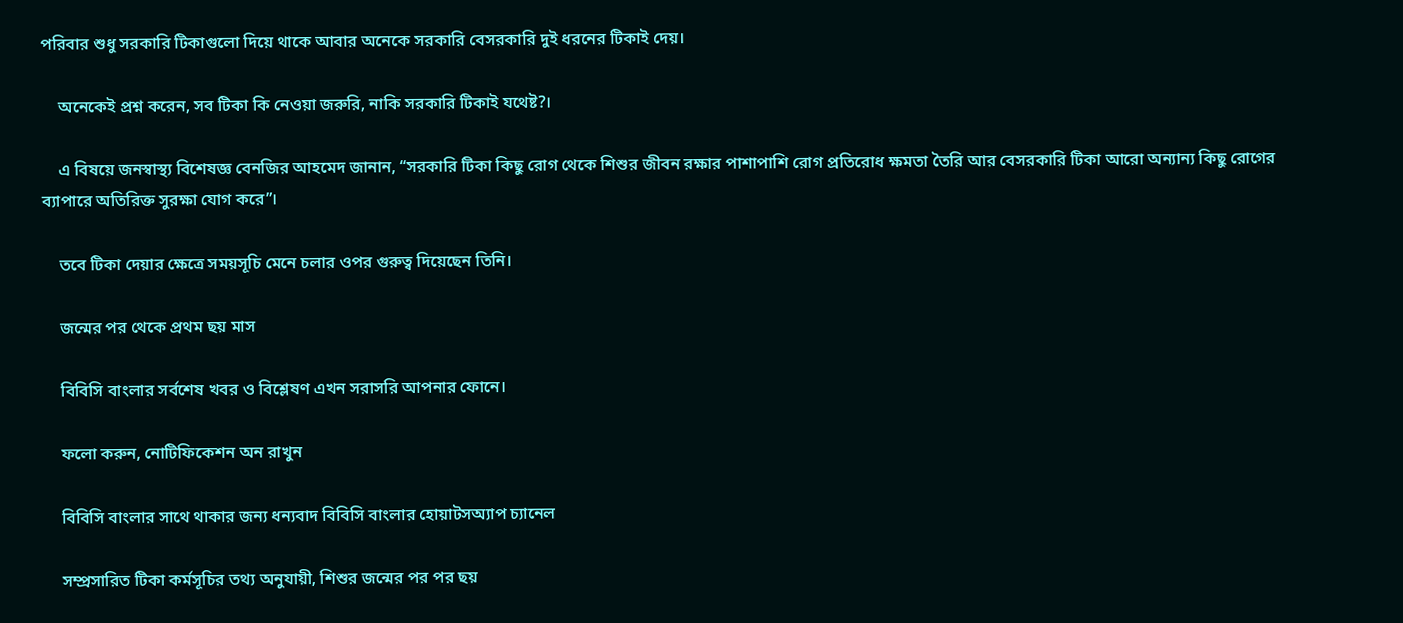পরিবার শুধু সরকারি টিকাগুলো দিয়ে থাকে আবার অনেকে সরকারি বেসরকারি দুই ধরনের টিকাই দেয়।

    অনেকেই প্রশ্ন করেন, সব টিকা কি নেওয়া জরুরি, নাকি সরকারি টিকাই যথেষ্ট?।

    এ বিষয়ে জনস্বাস্থ্য বিশেষজ্ঞ বেনজির আহমেদ জানান, “সরকারি টিকা কিছু রোগ থেকে শিশুর জীবন রক্ষার পাশাপাশি রোগ প্রতিরোধ ক্ষমতা তৈরি আর বেসরকারি টিকা আরো অন্যান্য কিছু রোগের ব্যাপারে অতিরিক্ত সুরক্ষা যোগ করে”।

    তবে টিকা দেয়ার ক্ষেত্রে সময়সূচি মেনে চলার ওপর গুরুত্ব দিয়েছেন তিনি।

    জন্মের পর থেকে প্রথম ছয় মাস

    বিবিসি বাংলার সর্বশেষ খবর ও বিশ্লেষণ এখন সরাসরি আপনার ফোনে।

    ফলো করুন, নোটিফিকেশন অন রাখুন

    বিবিসি বাংলার সাথে থাকার জন্য ধন্যবাদ বিবিসি বাংলার হোয়াটসঅ্যাপ চ্যানেল

    সম্প্রসারিত টিকা কর্মসূচির তথ্য অনুযায়ী, শিশুর জন্মের পর পর ছয়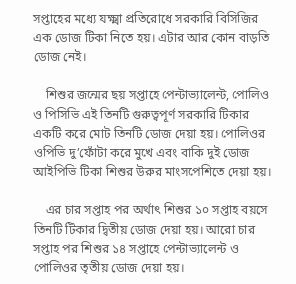সপ্তাহের মধ্যে যক্ষ্মা প্রতিরোধে সরকারি বিসিজির এক ডোজ টিকা নিতে হয়। এটার আর কোন বাড়তি ডোজ নেই।

    শিশুর জন্মের ছয় সপ্তাহে পেন্টাভ্যালেন্ট, পোলিও ও পিসিভি এই তিনটি গুরুত্বপূর্ণ সরকারি টিকার একটি করে মোট তিনটি ডোজ দেয়া হয়। পোলিওর ওপিভি দু’ফোঁটা করে মুখে এবং বাকি দুই ডোজ আইপিভি টিকা শিশুর উরুর মাংসপেশিতে দেয়া হয়।

    এর চার সপ্তাহ পর অর্থাৎ শিশুর ১০ সপ্তাহ বয়সে তিনটি টিকার দ্বিতীয় ডোজ দেয়া হয়। আরো চার সপ্তাহ পর শিশুর ১৪ সপ্তাহে পেন্টাভ্যালেন্ট ও পোলিওর তৃতীয় ডোজ দেয়া হয়।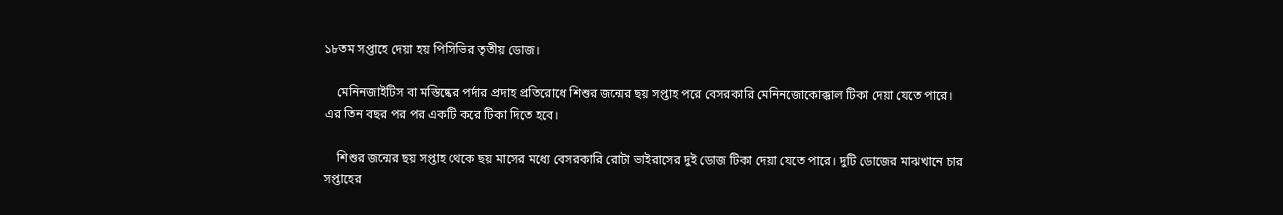১৮তম সপ্তাহে দেয়া হয় পিসিভির তৃতীয় ডোজ।

    মেনিনজাইটিস বা মস্তিষ্কের পর্দার প্রদাহ প্রতিরোধে শিশুর জন্মের ছয় সপ্তাহ পরে বেসরকারি মেনিনজোকোক্কাল টিকা দেয়া যেতে পারে। এর তিন বছর পর পর একটি করে টিকা দিতে হবে।

    শিশুর জন্মের ছয় সপ্তাহ থেকে ছয় মাসের মধ্যে বেসরকারি রোটা ভাইরাসের দুই ডোজ টিকা দেয়া যেতে পারে। দুটি ডোজের মাঝখানে চার সপ্তাহের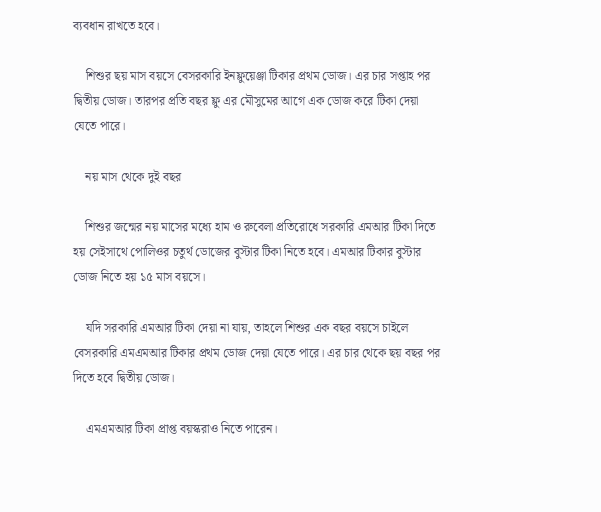ব্যবধান রাখতে হবে।

    শিশুর ছয় মাস বয়সে বেসরকারি ইনফ্লুয়েঞ্জা টিকার প্রথম ডোজ। এর চার সপ্তাহ পর দ্বিতীয় ডোজ। তারপর প্রতি বছর ফ্লু এর মৌসুমের আগে এক ডোজ করে টিকা দেয়া যেতে পারে।

    নয় মাস থেকে দুই বছর

    শিশুর জন্মের নয় মাসের মধ্যে হাম ও রুবেলা প্রতিরোধে সরকারি এমআর টিকা দিতে হয় সেইসাথে পোলিওর চতুর্থ ডোজের বুস্টার টিকা নিতে হবে। এমআর টিকার বুস্টার ডোজ নিতে হয় ১৫ মাস বয়সে।

    যদি সরকারি এমআর টিকা দেয়া না যায়, তাহলে শিশুর এক বছর বয়সে চাইলে বেসরকারি এমএমআর টিকার প্রথম ডোজ দেয়া যেতে পারে। এর চার থেকে ছয় বছর পর দিতে হবে দ্বিতীয় ডোজ।

    এমএমআর টিকা প্রাপ্ত বয়স্করাও নিতে পারেন।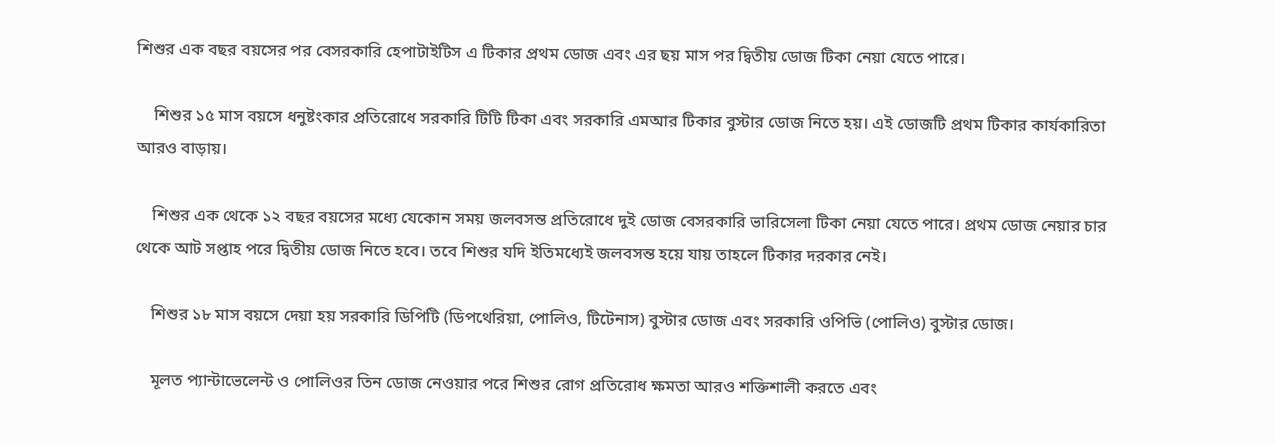শিশুর এক বছর বয়সের পর বেসরকারি হেপাটাইটিস এ টিকার প্রথম ডোজ এবং এর ছয় মাস পর দ্বিতীয় ডোজ টিকা নেয়া যেতে পারে।

    শিশুর ১৫ মাস বয়সে ধনুষ্টংকার প্রতিরোধে সরকারি টিটি টিকা এবং সরকারি এমআর টিকার বুস্টার ডোজ নিতে হয়। এই ডোজটি প্রথম টিকার কার্যকারিতা আরও বাড়ায়।

    শিশুর এক থেকে ১২ বছর বয়সের মধ্যে যেকোন সময় জলবসন্ত প্রতিরোধে দুই ডোজ বেসরকারি ভারিসেলা টিকা নেয়া যেতে পারে। প্রথম ডোজ নেয়ার চার থেকে আট সপ্তাহ পরে দ্বিতীয় ডোজ নিতে হবে। তবে শিশুর যদি ইতিমধ্যেই জলবসন্ত হয়ে যায় তাহলে টিকার দরকার নেই।

    শিশুর ১৮ মাস বয়সে দেয়া হয় সরকারি ডিপিটি (ডিপথেরিয়া, পোলিও, টিটেনাস) বুস্টার ডোজ এবং সরকারি ওপিভি (পোলিও) বুস্টার ডোজ।

    মূলত প্যান্টাভেলেন্ট ও পোলিওর তিন ডোজ নেওয়ার পরে শিশুর রোগ প্রতিরোধ ক্ষমতা আরও শক্তিশালী করতে এবং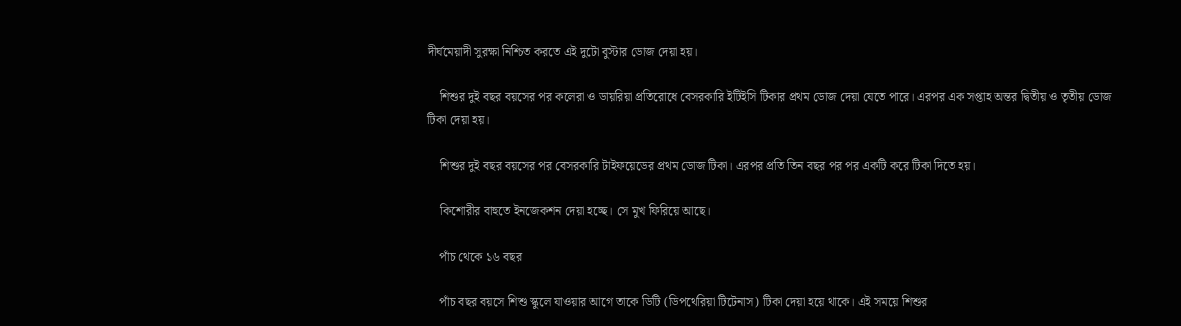দীর্ঘমেয়াদী সুরক্ষা নিশ্চিত করতে এই দুটো বুস্টার ডোজ দেয়া হয়।

    শিশুর দুই বছর বয়সের পর কলেরা ও ডায়রিয়া প্রতিরোধে বেসরকারি ইটিইসি টিকার প্রথম ডোজ দেয়া যেতে পারে। এরপর এক সপ্তাহ অন্তর দ্বিতীয় ও তৃতীয় ডোজ টিকা দেয়া হয়।

    শিশুর দুই বছর বয়সের পর বেসরকারি টাইফয়েডের প্রথম ডোজ টিকা। এরপর প্রতি তিন বছর পর পর একটি করে টিকা দিতে হয়।

    কিশোরীর বাহুতে ইনজেকশন দেয়া হচ্ছে। সে মুখ ফিরিয়ে আছে।

    পাঁচ থেকে ১৬ বছর

    পাঁচ বছর বয়সে শিশু স্কুলে যাওয়ার আগে তাকে ডিটি (ডিপথেরিয়া টিটেনাস) টিকা দেয়া হয়ে থাকে। এই সময়ে শিশুর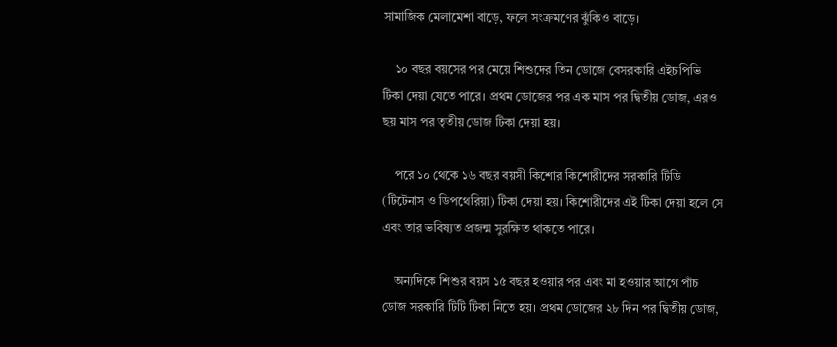সামাজিক মেলামেশা বাড়ে, ফলে সংক্রমণের ঝুঁকিও বাড়ে।

    ১০ বছর বয়সের পর মেয়ে শিশুদের তিন ডোজে বেসরকারি এইচপিভি টিকা দেয়া যেতে পারে। প্রথম ডোজের পর এক মাস পর দ্বিতীয় ডোজ, এরও ছয় মাস পর তৃতীয় ডোজ টিকা দেয়া হয়।

    পরে ১০ থেকে ১৬ বছর বয়সী কিশোর কিশোরীদের সরকারি টিডি (টিটেনাস ও ডিপথেরিয়া) টিকা দেয়া হয়। কিশোরীদের এই টিকা দেয়া হলে সে এবং তার ভবিষ্যত প্রজন্ম সুরক্ষিত থাকতে পারে।

    অন্যদিকে শিশুর বয়স ১৫ বছর হওয়ার পর এবং মা হওয়ার আগে পাঁচ ডোজ সরকারি টিটি টিকা নিতে হয়। প্রথম ডোজের ২৮ দিন পর দ্বিতীয় ডোজ,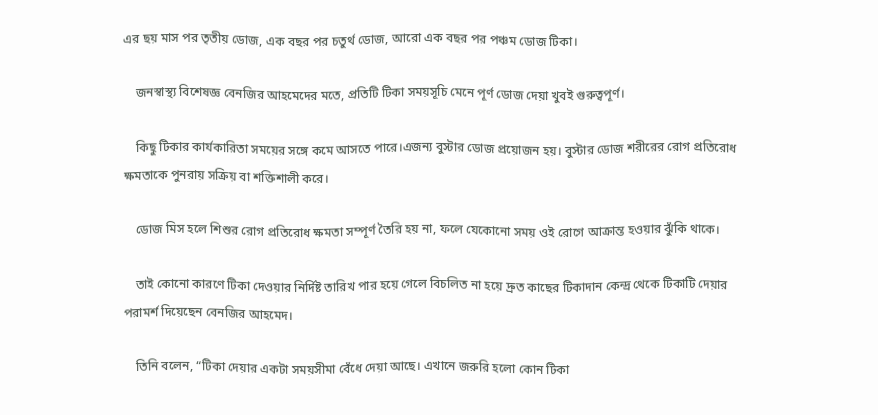এর ছয় মাস পর তৃতীয় ডোজ, এক বছর পর চতুর্থ ডোজ, আরো এক বছর পর পঞ্চম ডোজ টিকা।

    জনস্বাস্থ্য বিশেষজ্ঞ বেনজির আহমেদের মতে, প্রতিটি টিকা সময়সূচি মেনে পূর্ণ ডোজ দেয়া খুবই গুরুত্বপূর্ণ।

    কিছু টিকার কার্যকারিতা সময়ের সঙ্গে কমে আসতে পারে।এজন্য বুস্টার ডোজ প্রয়োজন হয়। বুস্টার ডোজ শরীরের রোগ প্রতিরোধ ক্ষমতাকে পুনরায় সক্রিয় বা শক্তিশালী করে।

    ডোজ মিস হলে শিশুর রোগ প্রতিরোধ ক্ষমতা সম্পূর্ণ তৈরি হয় না, ফলে যেকোনো সময় ওই রোগে আক্রান্ত হওয়ার ঝুঁকি থাকে।

    তাই কোনো কারণে টিকা দেওয়ার নির্দিষ্ট তারিখ পার হয়ে গেলে বিচলিত না হয়ে দ্রুত কাছের টিকাদান কেন্দ্র থেকে টিকাটি দেয়ার পরামর্শ দিয়েছেন বেনজির আহমেদ।

    তিনি বলেন, “টিকা দেয়ার একটা সময়সীমা বেঁধে দেয়া আছে। এখানে জরুরি হলো কোন টিকা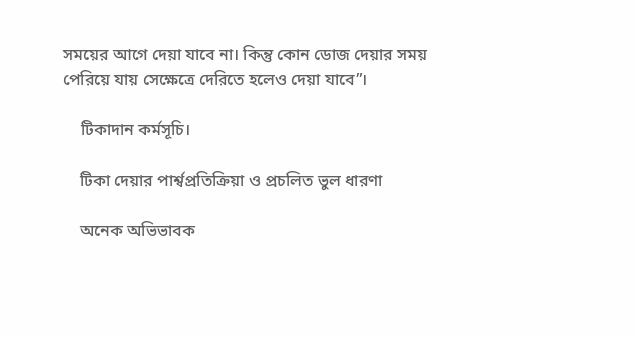সময়ের আগে দেয়া যাবে না। কিন্তু কোন ডোজ দেয়ার সময় পেরিয়ে যায় সেক্ষেত্রে দেরিতে হলেও দেয়া যাবে”।

    টিকাদান কর্মসূচি।

    টিকা দেয়ার পার্শ্বপ্রতিক্রিয়া ও প্রচলিত ভুল ধারণা

    অনেক অভিভাবক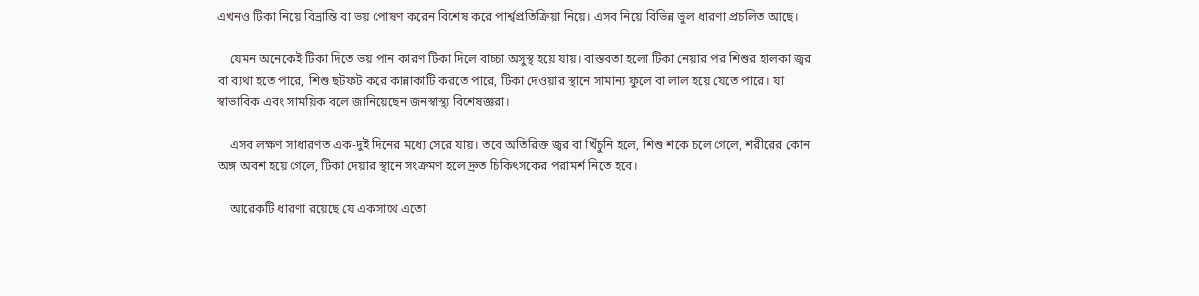এখনও টিকা নিয়ে বিভ্রান্তি বা ভয় পোষণ করেন বিশেষ করে পার্শ্বপ্রতিক্রিয়া নিয়ে। এসব নিয়ে বিভিন্ন ভুল ধারণা প্রচলিত আছে।

    যেমন অনেকেই টিকা দিতে ভয় পান কারণ টিকা দিলে বাচ্চা অসুস্থ হয়ে যায়। বাস্তবতা হলো টিকা নেয়ার পর শিশুর হালকা জ্বর বা ব্যথা হতে পারে, শিশু ছটফট করে কান্নাকাটি করতে পারে, টিকা দেওয়ার স্থানে সামান্য ফুলে বা লাল হয়ে যেতে পারে। যা স্বাভাবিক এবং সাময়িক বলে জানিয়েছেন জনস্বাস্থ্য বিশেষজ্ঞরা।

    এসব লক্ষণ সাধারণত এক-দুই দিনের মধ্যে সেরে যায়। তবে অতিরিক্ত জ্বর বা খিঁচুনি হলে, শিশু শকে চলে গেলে, শরীরের কোন অঙ্গ অবশ হয়ে গেলে, টিকা দেয়ার স্থানে সংক্রমণ হলে দ্রুত চিকিৎসকের পরামর্শ নিতে হবে।

    আরেকটি ধারণা রয়েছে যে একসাথে এতো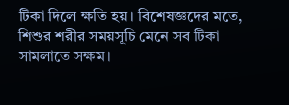টিকা দিলে ক্ষতি হয়। বিশেষজ্ঞদের মতে, শিশুর শরীর সময়সূচি মেনে সব টিকা সামলাতে সক্ষম।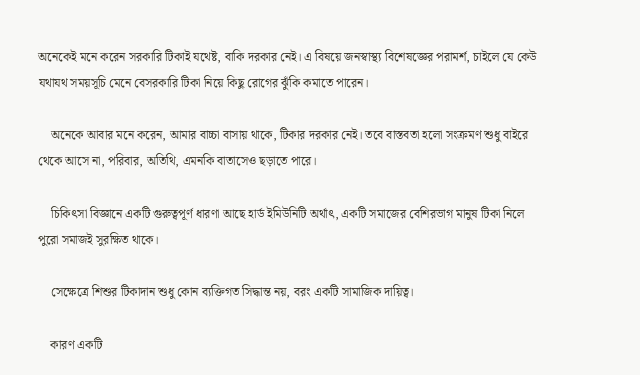অনেকেই মনে করেন সরকারি টিকাই যথেষ্ট, বাকি দরকার নেই। এ বিষয়ে জনস্বাস্থ্য বিশেষজ্ঞের পরামর্শ, চাইলে যে কেউ যথাযথ সময়সূচি মেনে বেসরকারি টিকা নিয়ে কিছু রোগের ঝুঁকি কমাতে পারেন।

    অনেকে আবার মনে করেন, আমার বাচ্চা বাসায় থাকে, টিকার দরকার নেই। তবে বাস্তবতা হলো সংক্রমণ শুধু বাইরে থেকে আসে না, পরিবার, অতিথি, এমনকি বাতাসেও ছড়াতে পারে।

    চিকিৎসা বিজ্ঞানে একটি গুরুত্বপূর্ণ ধারণা আছে হার্ড ইমিউনিটি অর্থাৎ, একটি সমাজের বেশিরভাগ মানুষ টিকা নিলে পুরো সমাজই সুরক্ষিত থাকে।

    সেক্ষেত্রে শিশুর টিকাদান শুধু কোন ব্যক্তিগত সিদ্ধান্ত নয়, বরং একটি সামাজিক দায়িত্ব।

    কারণ একটি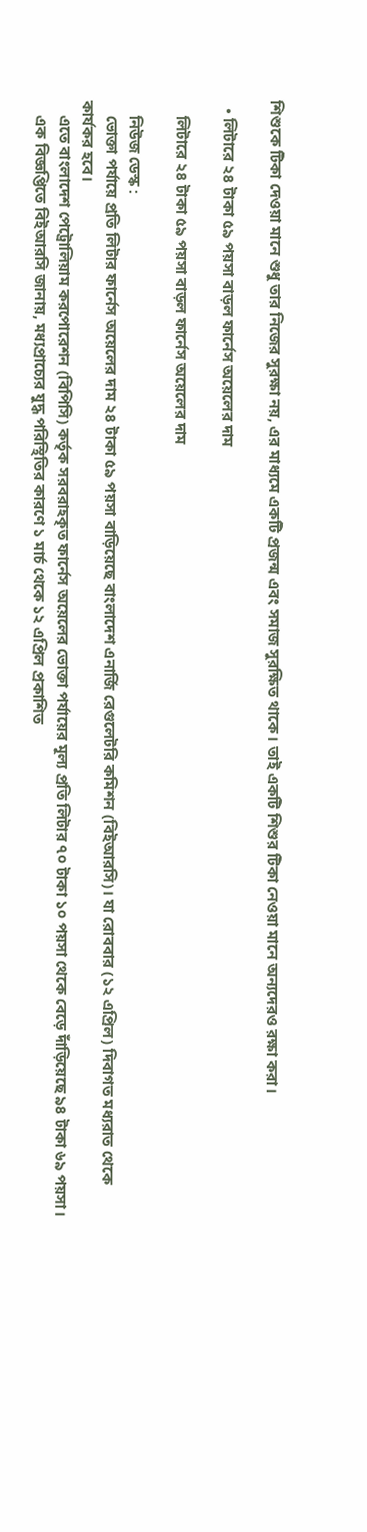শিশুকে টিকা দেওয়া মানে শুধু তার নিজের সুরক্ষা নয়, এর মাধ্যমে একটি প্রজন্ম এবং সমাজ সুরক্ষিত থাকে। তাই একটি শিশুর টিকা নেওয়া মানে অন্যদেরও রক্ষা করা।

  • লিটারে ২৪ টাকা ৫৯ পয়সা বাড়ল ফার্নেস অয়েলের দাম

    লিটারে ২৪ টাকা ৫৯ পয়সা বাড়ল ফার্নেস অয়েলের দাম

    নিউজ ডেস্ক :
    ভোক্তা পর্যায়ে প্রতি লিটার ফার্নেস অয়েলের দাম ২৪ টাকা ৫৯ পয়সা বাড়িয়েছে বাংলাদেশ এনার্জি রেগুলেটরি কমিশন (বিইআরসি)। যা রোববার (১২ এপ্রিল) দিবাগত মধ্যরাত থেকে কার্যকর হবে।
    এতে বাংলাদেশ পেট্রোলিয়াম করপোরেশন (বিপিসি) কর্তৃক সরবরাহকৃত ফার্নেস অয়েলের ভোক্তা পর্যায়ের মূল্য প্রতি লিটার ৭০ টাকা ১০ পয়সা থেকে বেড়ে দাঁড়িয়েছে ৯৪ টাকা ৬৯ পয়সা।
    এক বিজ্ঞপ্তিতে বিইআরসি জানায়, মধ্যপ্রাচ্যের যুদ্ধ পরিস্থিতির কারণে ১ মার্চ থেকে ১২ এপ্রিল প্রকাশিত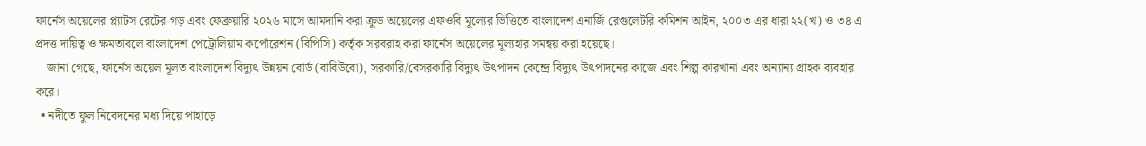ফার্নেস অয়েলের প্ল্যাটস রেটের গড় এবং ফেব্রুয়ারি ২০২৬ মাসে আমদানি করা ক্রুড অয়েলের এফওবি মূল্যের ভিত্তিতে বাংলাদেশ এনার্জি রেগুলেটরি কমিশন আইন, ২০০৩ এর ধারা ২২(খ) ও ৩৪ এ প্রদত্ত দায়িত্ব ও ক্ষমতাবলে বাংলাদেশ পেট্রোলিয়াম কর্পোরেশন (বিপিসি) কর্তৃক সরবরাহ করা ফার্নেস অয়েলের মূল্যহার সমন্বয় করা হয়েছে।
    জানা গেছে, ফার্নেস অয়েল মূলত বাংলাদেশ বিদ্যুৎ উন্নয়ন বোর্ড (বাবিউবো), সরকারি/বেসরকারি বিদ্যুৎ উৎপাদন কেন্দ্রে বিদ্যুৎ উৎপাদনের কাজে এবং শিল্প কারখানা এবং অন্যান্য গ্রাহক ব্যবহার করে।
  • নদীতে ফুল নিবেদনের মধ্য দিয়ে পাহাড়ে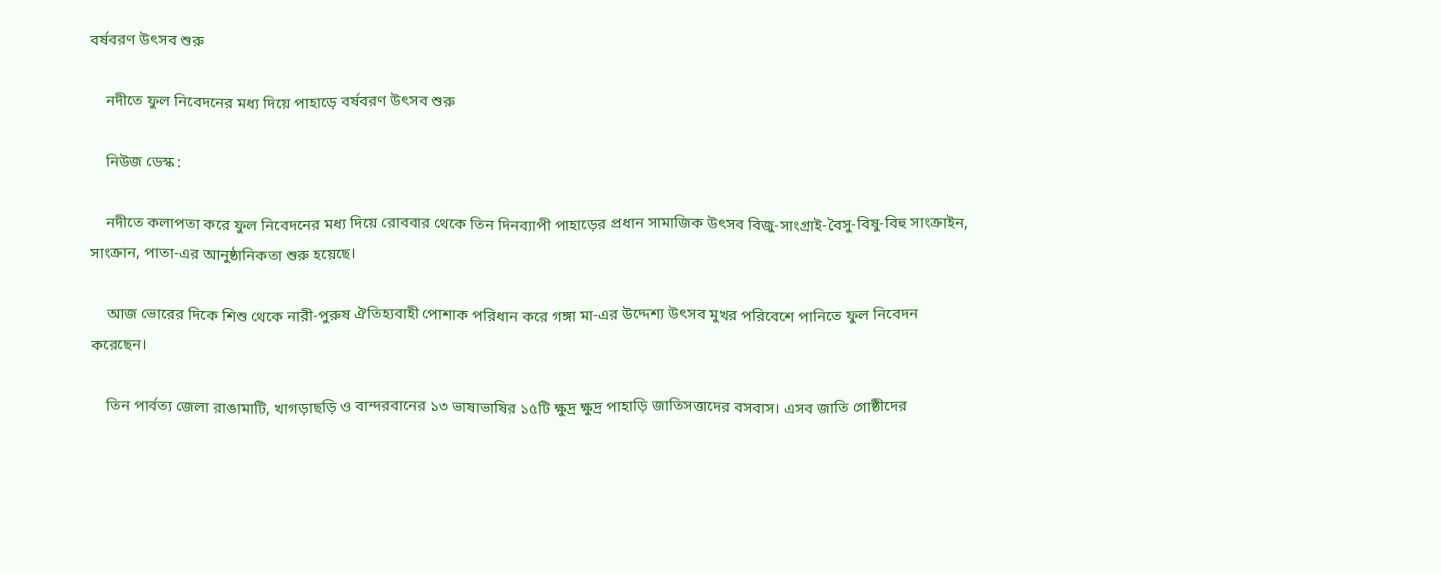বর্ষবরণ উৎসব শুরু

    নদীতে ফুল নিবেদনের মধ্য দিয়ে পাহাড়ে বর্ষবরণ উৎসব শুরু

    নিউজ ডেস্ক :

    নদীতে কলাপতা করে ফুল নিবেদনের মধ্য দিয়ে রোববার থেকে তিন দিনব্যাপী পাহাড়ের প্রধান সামাজিক উৎসব বিজু-সাংগ্রাই-বৈসু-বিষু-বিহু সাংক্রাইন, সাংক্রান, পাতা-এর আনুষ্ঠানিকতা শুরু হয়েছে।

    আজ ভোরের দিকে শিশু থেকে নারী-পুরুষ ঐতিহ্যবাহী পোশাক পরিধান করে গঙ্গা মা-এর উদ্দেশ্য উৎসব মুখর পরিবেশে পানিতে ফুল নিবেদন করেছেন।

    তিন পার্বত্য জেলা রাঙামাটি, খাগড়াছড়ি ও বান্দরবানের ১৩ ভাষাভাষির ১৫টি ক্ষুদ্র ক্ষুদ্র পাহাড়ি জাতিসত্তাদের বসবাস। এসব জাতি গোষ্ঠীদের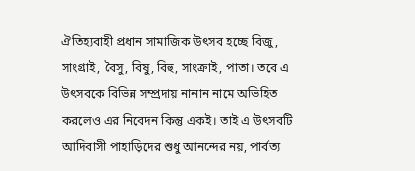ঐতিহ্যবাহী প্রধান সামাজিক উৎসব হচ্ছে বিজু, সাংগ্রাই, বৈসু, বিষু, বিহু, সাংক্রাই, পাতা। তবে এ উৎসবকে বিভিন্ন সম্প্রদায় নানান নামে অভিহিত করলেও এর নিবেদন কিন্তু একই। তাই এ উৎসবটি আদিবাসী পাহাড়িদের শুধু আনন্দের নয়, পার্বত্য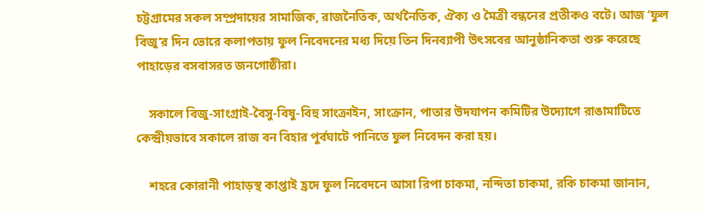চট্টগ্রামের সকল সম্প্রদায়ের সামাজিক, রাজনৈতিক, অর্থনৈতিক, ঐক্য ও মৈত্রী বন্ধনের প্রতীকও বটে। আজ ‘ফুল বিজু’র দিন ভোরে কলাপতায় ফুল নিবেদনের মধ্য দিয়ে তিন দিনব্যাপী উৎসবের আনুষ্ঠানিকতা শুরু করেছে পাহাড়ের বসবাসরত জনগোষ্ঠীরা।

    সকালে বিজু-সাংগ্রাই-বৈসু-বিষু-বিহু সাংক্রাইন, সাংক্রান, পাতার উদযাপন কমিটির উদ্যোগে রাঙামাটিতে কেন্দ্রীয়ভাবে সকালে রাজ বন বিহার পুর্বঘাটে পানিতে ফুল নিবেদন করা হয়।

    শহরে কোরানী পাহাড়স্থ কাপ্তাই হ্রদে ফুল নিবেদনে আসা রিপা চাকমা, নন্দিতা চাকমা, রকি চাকমা জানান,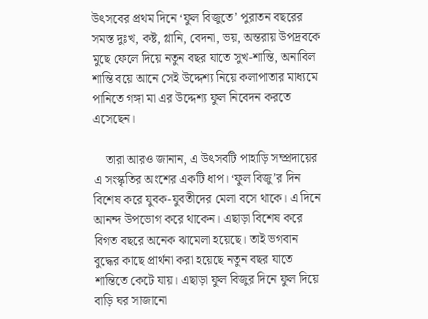উৎসবের প্রথম দিনে ‘ফুল বিজুতে’ পুরাতন বছরের সমস্ত দুঃখ, কষ্ট, গ্লানি, বেদনা, ভয়, অন্তরায় উপদ্রবকে মুছে ফেলে দিয়ে নতুন বছর যাতে সুখ-শান্তি, অনাবিল শান্তি বয়ে আনে সেই উদ্দেশ্য নিয়ে কলাপাতার মাধ্যমে পানিতে গঙ্গা মা এর উদ্দেশ্য ফুল নিবেদন করতে এসেছেন।

    তারা আরও জানান, এ উৎসবটি পাহাড়ি সম্প্রদায়ের এ সংস্কৃতির অংশের একটি ধাপ। ‘ফুল বিজু’র দিন বিশেষ করে যুবক-যুবতীদের মেলা বসে থাকে। এ দিনে আনন্দ উপভোগ করে থাকেন। এছাড়া বিশেষ করে বিগত বছরে অনেক ঝামেলা হয়েছে। তাই ভগবান বুদ্ধের কাছে প্রার্থনা করা হয়েছে নতুন বছর যাতে শান্তিতে কেটে যায়। এছাড়া ফুল বিজুর দিনে ফুল দিয়ে বাড়ি ঘর সাজানো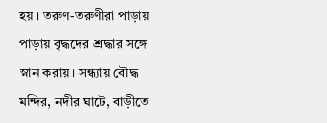হয়। তরুণ-তরুণীরা পাড়ায় পাড়ায় বৃদ্ধদের শ্রদ্ধার সঙ্গে স্নান করায়। সন্ধ্যায় বৌদ্ধ মন্দির, নদীর ঘাটে, বাড়ীতে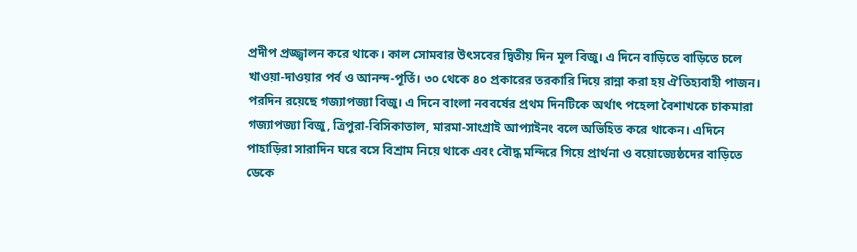প্রদীপ প্রজ্জ্বালন করে থাকে। কাল সোমবার উৎসবের দ্বিতীয় দিন মূল বিজু। এ দিনে বাড়িতে বাড়িতে চলে খাওয়া-দাওয়ার পর্ব ও আনন্দ-পূর্তি। ৩০ থেকে ৪০ প্রকারের তরকারি দিয়ে রান্না করা হয় ঐতিহ্যবাহী পাজন। পরদিন রয়েছে গজ্যাপজ্যা বিজু। এ দিনে বাংলা নববর্ষের প্রথম দিনটিকে অর্থাৎ পহেলা বৈশাখকে চাকমারা গজ্যাপজ্যা বিজু, ত্রিপুরা-বিসিকাতাল, মারমা-সাংগ্রাই আপ্যাইনং বলে অভিহিত করে থাকেন। এদিনে পাহাড়িরা সারাদিন ঘরে বসে বিশ্রাম নিয়ে থাকে এবং বৌদ্ধ মন্দিরে গিয়ে প্রার্থনা ও বয়োজ্যেষ্ঠদের বাড়িতে ডেকে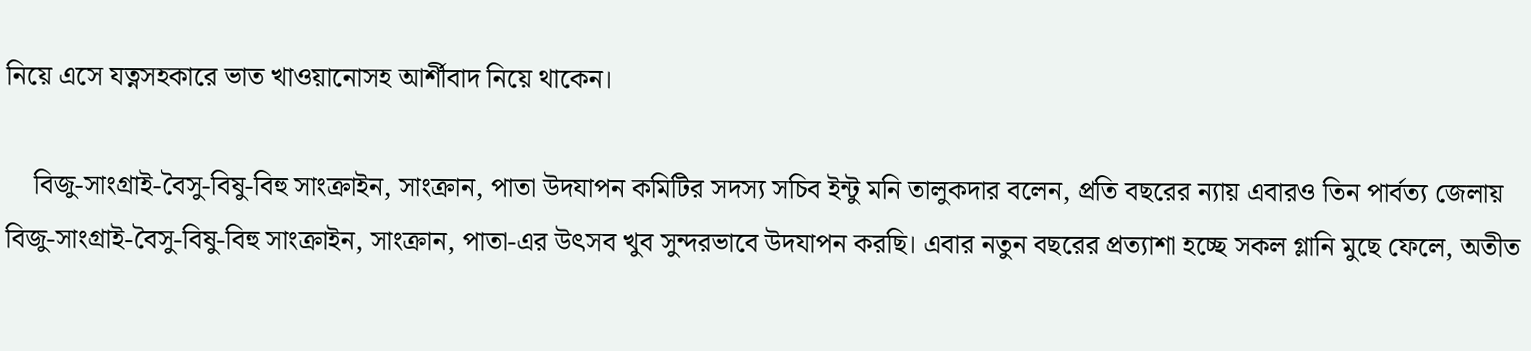নিয়ে এসে যত্নসহকারে ভাত খাওয়ানোসহ আর্শীবাদ নিয়ে থাকেন।

    বিজু-সাংগ্রাই-বৈসু-বিষু-বিহু সাংক্রাইন, সাংক্রান, পাতা উদযাপন কমিটির সদস্য সচিব ইন্টু মনি তালুকদার বলেন, প্রতি বছরের ন্যায় এবারও তিন পার্বত্য জেলায় বিজু-সাংগ্রাই-বৈসু-বিষু-বিহু সাংক্রাইন, সাংক্রান, পাতা-এর উৎসব খুব সুন্দরভাবে উদযাপন করছি। এবার নতুন বছরের প্রত্যাশা হচ্ছে সকল গ্লানি মুছে ফেলে, অতীত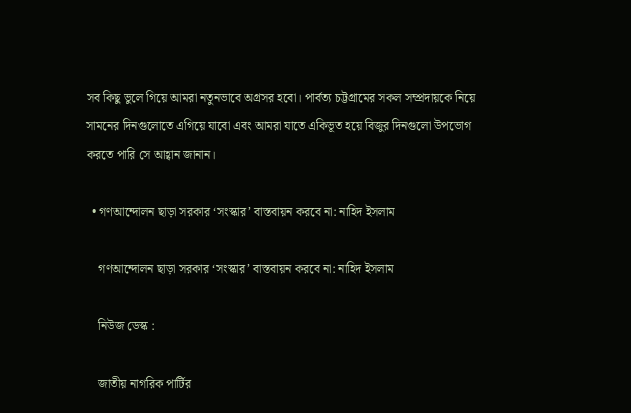সব কিছু ভুলে গিয়ে আমরা নতুনভাবে অগ্রসর হবো। পার্বত্য চট্টগ্রামের সকল সম্প্রদায়কে নিয়ে সামনের দিনগুলোতে এগিয়ে যাবো এবং আমরা যাতে একিভূত হয়ে বিজুর দিনগুলো উপভোগ করতে পারি সে আহ্বান জানান।

  • গণআন্দোলন ছাড়া সরকার ‘সংস্কার’ বাস্তবায়ন করবে না: নাহিদ ইসলাম

    গণআন্দোলন ছাড়া সরকার ‘সংস্কার’ বাস্তবায়ন করবে না: নাহিদ ইসলাম

    নিউজ ডেস্ক :

    জাতীয় নাগরিক পার্টির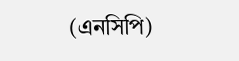(এনসিপি)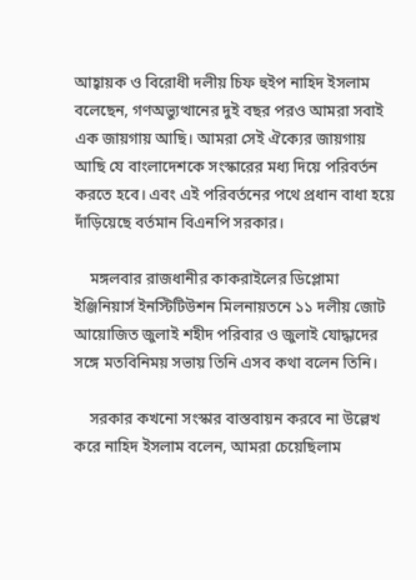আহ্বায়ক ও বিরোধী দলীয় চিফ হুইপ নাহিদ ইসলাম বলেছেন, গণঅভ্যুত্থানের দুই বছর পরও আমরা সবাই এক জায়গায় আছি। আমরা সেই ঐক্যের জায়গায় আছি যে বাংলাদেশকে সংস্কারের মধ্য দিয়ে পরিবর্তন করতে হবে। এবং এই পরিবর্তনের পথে প্রধান বাধা হয়ে দাঁড়িয়েছে বর্তমান বিএনপি সরকার।

    মঙ্গলবার রাজধানীর কাকরাইলের ডিপ্লোমা ইঞ্জিনিয়ার্স ইনস্টিটিউশন মিলনায়তনে ১১ দলীয় জোট আয়োজিত জুলাই শহীদ পরিবার ও জুলাই যোদ্ধাদের সঙ্গে মতবিনিময় সভায় তিনি এসব কথা বলেন তিনি।

    সরকার কখনো সংস্কার বাস্তবায়ন করবে না উল্লেখ করে নাহিদ ইসলাম বলেন, আমরা চেয়েছিলাম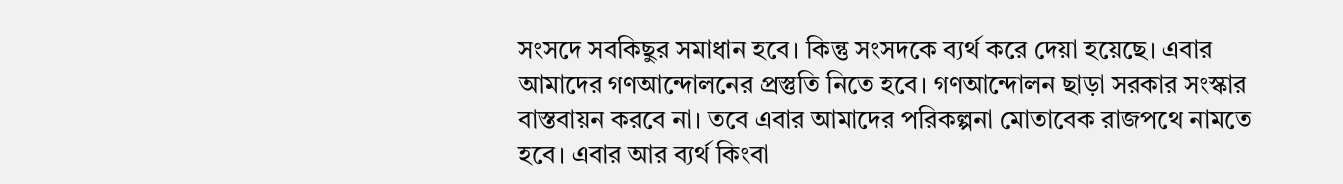সংসদে সবকিছুর সমাধান হবে। কিন্তু সংসদকে ব্যর্থ করে দেয়া হয়েছে। এবার আমাদের গণআন্দোলনের প্রস্তুতি নিতে হবে। গণআন্দোলন ছাড়া সরকার সংস্কার বাস্তবায়ন করবে না। তবে এবার আমাদের পরিকল্পনা মোতাবেক রাজপথে নামতে হবে। এবার আর ব্যর্থ কিংবা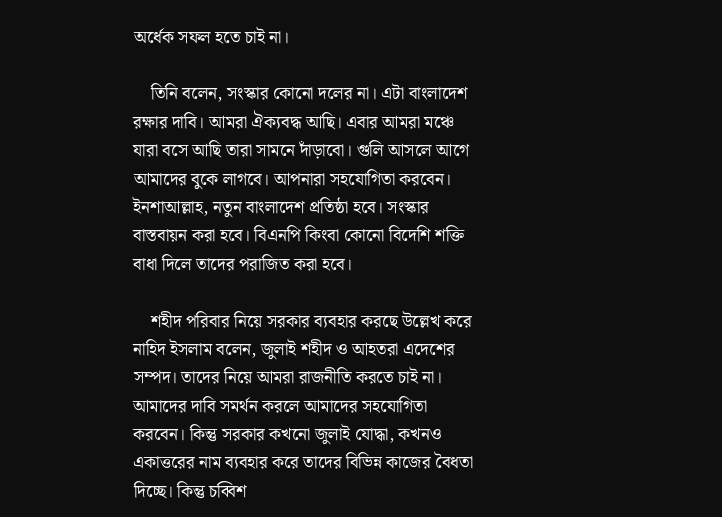অর্ধেক সফল হতে চাই না।

    তিনি বলেন, সংস্কার কোনো দলের না। এটা বাংলাদেশ রক্ষার দাবি। আমরা ঐক্যবদ্ধ আছি। এবার আমরা মঞ্চে যারা বসে আছি তারা সামনে দাঁড়াবো। গুলি আসলে আগে আমাদের বুকে লাগবে। আপনারা সহযোগিতা করবেন। ইনশাআল্লাহ, নতুন বাংলাদেশ প্রতিষ্ঠা হবে। সংস্কার বাস্তবায়ন করা হবে। বিএনপি কিংবা কোনো বিদেশি শক্তি বাধা দিলে তাদের পরাজিত করা হবে।

    শহীদ পরিবার নিয়ে সরকার ব্যবহার করছে উল্লেখ করে নাহিদ ইসলাম বলেন, জুলাই শহীদ ও আহতরা এদেশের সম্পদ। তাদের নিয়ে আমরা রাজনীতি করতে চাই না। আমাদের দাবি সমর্থন করলে আমাদের সহযোগিতা করবেন। কিন্তু সরকার কখনো জুলাই যোদ্ধা, কখনও একাত্তরের নাম ব্যবহার করে তাদের বিভিন্ন কাজের বৈধতা দিচ্ছে। কিন্তু চব্বিশ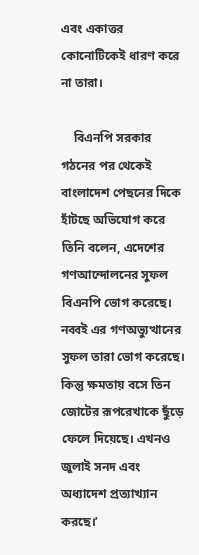এবং একাত্তর কোনোটিকেই ধারণ করে না তারা।

    বিএনপি সরকার গঠনের পর থেকেই বাংলাদেশ পেছনের দিকে হাঁটছে অভিযোগ করে তিনি বলেন, এদেশের গণআন্দোলনের সুফল বিএনপি ভোগ করেছে। নব্বই এর গণঅভ্যুত্থানের সুফল তারা ভোগ করেছে। কিন্তু ক্ষমতায় বসে তিন জোটের রূপরেখাকে ছুঁড়ে ফেলে দিয়েছে। এখনও জুলাই সনদ এবং অধ্যাদেশ প্রত্যাখ্যান করছে।’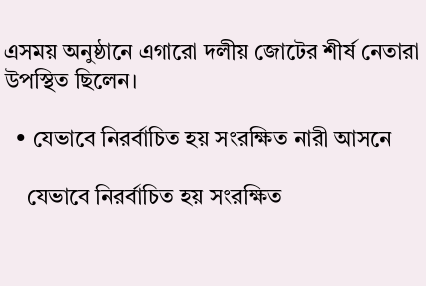এসময় অনুষ্ঠানে এগারো দলীয় জোটের শীর্ষ নেতারা উপস্থিত ছিলেন।

  • যেভাবে নিরর্বাচিত হয় সংরক্ষিত নারী আসনে

    যেভাবে নিরর্বাচিত হয় সংরক্ষিত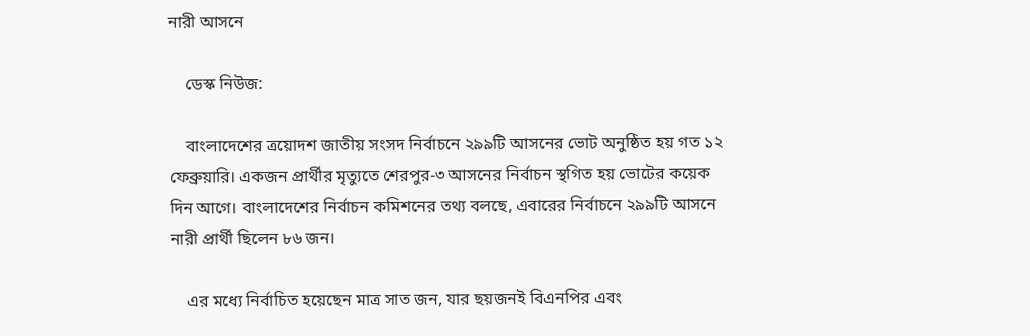নারী আসনে

    ডেস্ক নিউজ:

    বাংলাদেশের ত্রয়োদশ জাতীয় সংসদ নির্বাচনে ২৯৯টি আসনের ভোট অনুষ্ঠিত হয় গত ১২ ফেব্রুয়ারি। একজন প্রার্থীর মৃত্যুতে শেরপুর-৩ আসনের নির্বাচন স্থগিত হয় ভোটের কয়েক দিন আগে। বাংলাদেশের নির্বাচন কমিশনের তথ্য বলছে, এবারের নির্বাচনে ২৯৯টি আসনে নারী প্রার্থী ছিলেন ৮৬ জন।

    এর মধ্যে নির্বাচিত হয়েছেন মাত্র সাত জন, যার ছয়জনই বিএনপির এবং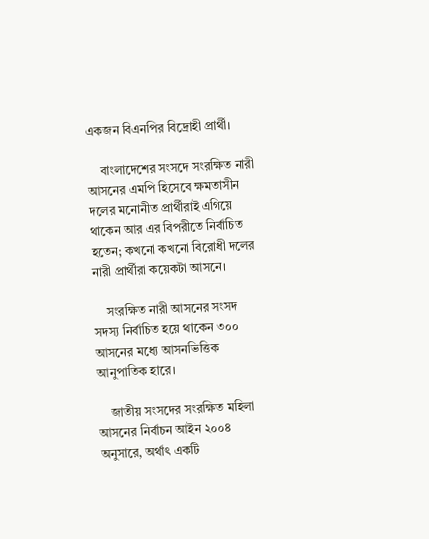একজন বিএনপির বিদ্রোহী প্রার্থী।

    বাংলাদেশের সংসদে সংরক্ষিত নারী আসনের এমপি হিসেবে ক্ষমতাসীন দলের মনোনীত প্রার্থীরাই এগিয়ে থাকেন আর এর বিপরীতে নির্বাচিত হতেন; কখনো কখনো বিরোধী দলের নারী প্রার্থীরা কয়েকটা আসনে।

    সংরক্ষিত নারী আসনের সংসদ সদস্য নির্বাচিত হয়ে থাকেন ৩০০ আসনের মধ্যে আসনভিত্তিক আনুপাতিক হারে।

    জাতীয় সংসদের সংরক্ষিত মহিলা আসনের নির্বাচন আইন ২০০৪ অনুসারে, অর্থাৎ একটি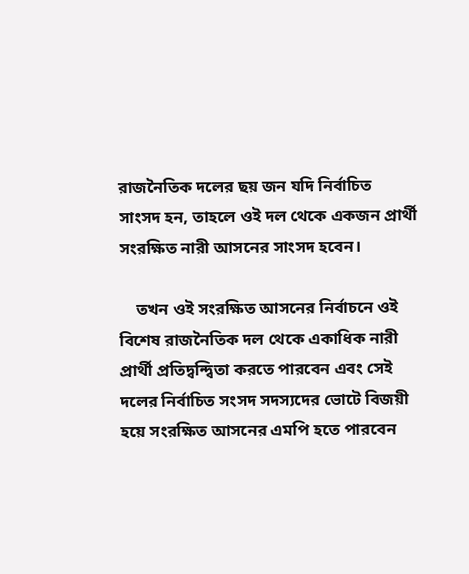রাজনৈতিক দলের ছয় জন যদি নির্বাচিত সাংসদ হন, তাহলে ওই দল থেকে একজন প্রার্থী সংরক্ষিত নারী আসনের সাংসদ হবেন।

    তখন ওই সংরক্ষিত আসনের নির্বাচনে ওই বিশেষ রাজনৈতিক দল থেকে একাধিক নারী প্রার্থী প্রতিদ্বন্দ্বিতা করতে পারবেন এবং সেই দলের নির্বাচিত সংসদ সদস্যদের ভোটে বিজয়ী হয়ে সংরক্ষিত আসনের এমপি হতে পারবেন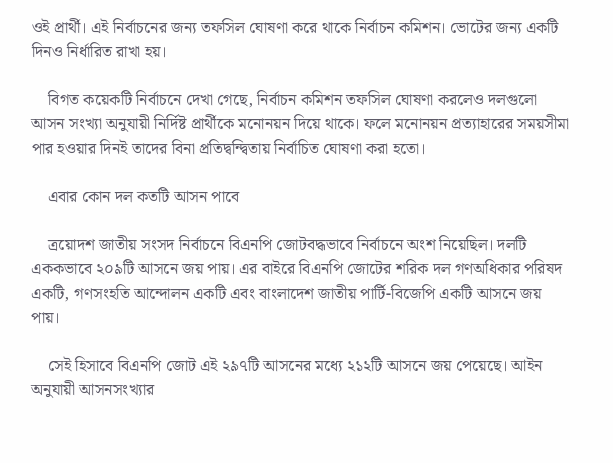ওই প্রার্থী। এই নির্বাচনের জন্য তফসিল ঘোষণা করে থাকে নির্বাচন কমিশন। ভোটের জন্য একটি দিনও নির্ধারিত রাখা হয়।

    বিগত কয়েকটি নির্বাচনে দেখা গেছে, নির্বাচন কমিশন তফসিল ঘোষণা করলেও দলগুলো আসন সংখ্যা অনুযায়ী নির্দিষ্ট প্রার্থীকে মনোনয়ন দিয়ে থাকে। ফলে মনোনয়ন প্রত্যাহারের সময়সীমা পার হওয়ার দিনই তাদের বিনা প্রতিদ্বন্দ্বিতায় নির্বাচিত ঘোষণা করা হতো।

    এবার কোন দল কতটি আসন পাবে

    ত্রয়োদশ জাতীয় সংসদ নির্বাচনে বিএনপি জোটবদ্ধভাবে নির্বাচনে অংশ নিয়েছিল। দলটি এককভাবে ২০৯টি আসনে জয় পায়। এর বাইরে বিএনপি জোটের শরিক দল গণঅধিকার পরিষদ একটি, গণসংহতি আন্দোলন একটি এবং বাংলাদেশ জাতীয় পার্টি-বিজেপি একটি আসনে জয় পায়।

    সেই হিসাবে বিএনপি জোট এই ২৯৭টি আসনের মধ্যে ২১২টি আসনে জয় পেয়েছে। আইন অনুযায়ী আসনসংখ্যার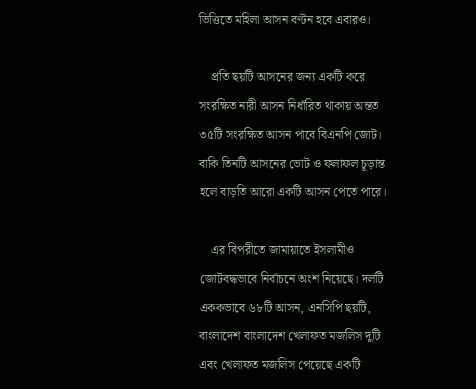ভিত্তিতে মহিলা আসন বণ্টন হবে এবারও।

    প্রতি ছয়টি আসনের জন্য একটি করে সংরক্ষিত নারী আসন নির্ধারিত থাকায় অন্তত ৩৫টি সংরক্ষিত আসন পাবে বিএনপি জোট। বাকি তিনটি আসনের ভোট ও ফলাফল চূড়ান্ত হলে বাড়তি আরো একটি আসন পেতে পারে।

    এর বিপরীতে জামায়াতে ইসলামীও জোটবদ্ধভাবে নির্বাচনে অংশ নিয়েছে। দলটি এককভাবে ৬৮টি আসন, এনসিপি ছয়টি, বাংলাদেশ বাংলাদেশ খেলাফত মজলিস দুটি এবং খেলাফত মজলিস পেয়েছে একটি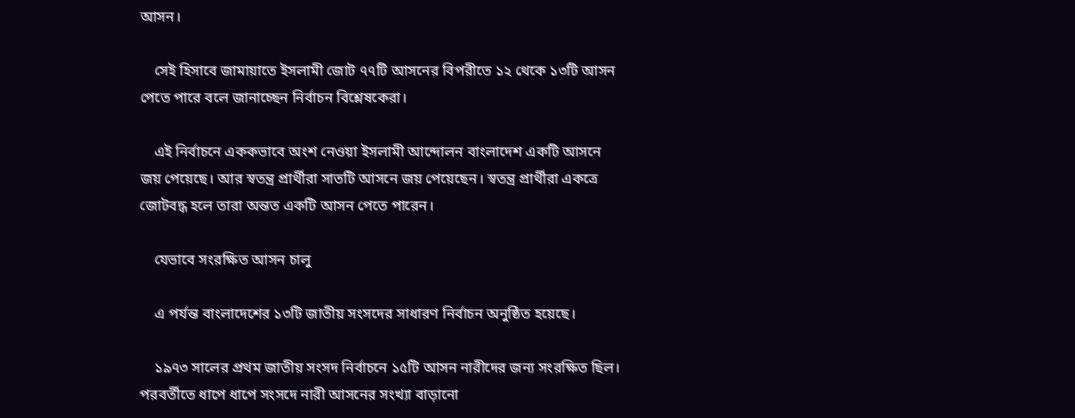আসন।

    সেই হিসাবে জামায়াতে ইসলামী জোট ৭৭টি আসনের বিপরীতে ১২ থেকে ১৩টি আসন পেতে পারে বলে জানাচ্ছেন নির্বাচন বিশ্লেষকেরা।

    এই নির্বাচনে এককভাবে অংশ নেওয়া ইসলামী আন্দোলন বাংলাদেশ একটি আসনে জয় পেয়েছে। আর স্বতন্ত্র প্রার্থীরা সাতটি আসনে জয় পেয়েছেন। স্বতন্ত্র প্রার্থীরা একত্রে জোটবদ্ধ হলে তারা অন্তত একটি আসন পেতে পারেন।

    যেভাবে সংরক্ষিত আসন চালু

    এ পর্যন্ত বাংলাদেশের ১৩টি জাতীয় সংসদের সাধারণ নির্বাচন অনুষ্ঠিত হয়েছে।

    ১৯৭৩ সালের প্রথম জাতীয় সংসদ নির্বাচনে ১৫টি আসন নারীদের জন্য সংরক্ষিত ছিল। পরবর্তীতে ধাপে ধাপে সংসদে নারী আসনের সংখ্যা বাড়ানো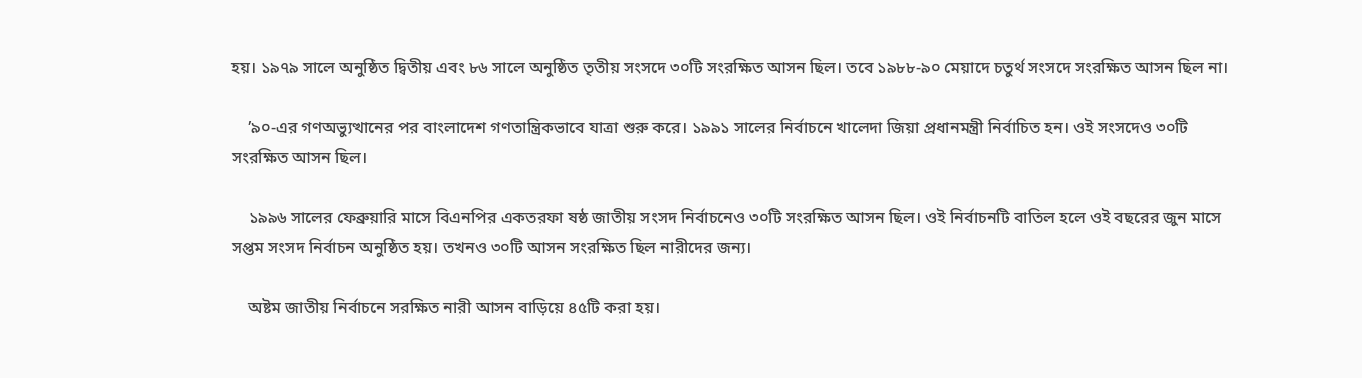হয়। ১৯৭৯ সালে অনুষ্ঠিত দ্বিতীয় এবং ৮৬ সালে অনুষ্ঠিত তৃতীয় সংসদে ৩০টি সংরক্ষিত আসন ছিল। তবে ১৯৮৮-৯০ মেয়াদে চতুর্থ সংসদে সংরক্ষিত আসন ছিল না।

    ’৯০-এর গণঅভ্যুত্থানের পর বাংলাদেশ গণতান্ত্রিকভাবে যাত্রা শুরু করে। ১৯৯১ সালের নির্বাচনে খালেদা জিয়া প্রধানমন্ত্রী নির্বাচিত হন। ওই সংসদেও ৩০টি সংরক্ষিত আসন ছিল।

    ১৯৯৬ সালের ফেব্রুয়ারি মাসে বিএনপির একতরফা ষষ্ঠ জাতীয় সংসদ নির্বাচনেও ৩০টি সংরক্ষিত আসন ছিল। ওই নির্বাচনটি বাতিল হলে ওই বছরের জুন মাসে সপ্তম সংসদ নির্বাচন অনুষ্ঠিত হয়। তখনও ৩০টি আসন সংরক্ষিত ছিল নারীদের জন্য।

    অষ্টম জাতীয় নির্বাচনে সরক্ষিত নারী আসন বাড়িয়ে ৪৫টি করা হয়।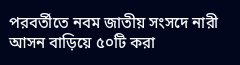পরবর্তীতে নবম জাতীয় সংসদে নারী আসন বাড়িয়ে ৫০টি করা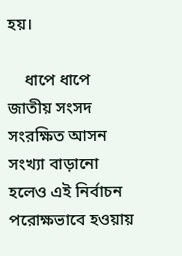হয়।

    ধাপে ধাপে জাতীয় সংসদ সংরক্ষিত আসন সংখ্যা বাড়ানো হলেও এই নির্বাচন পরোক্ষভাবে হওয়ায়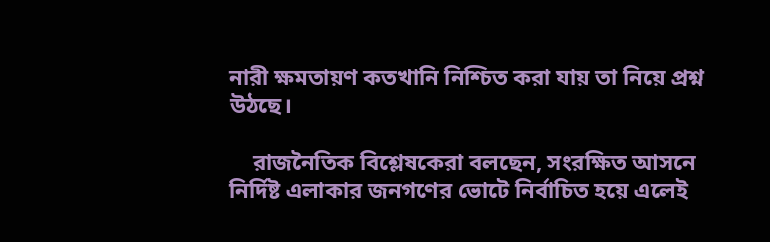নারী ক্ষমতায়ণ কতখানি নিশ্চিত করা যায় তা নিয়ে প্রশ্ন উঠছে।

    রাজনৈতিক বিশ্লেষকেরা বলছেন, সংরক্ষিত আসনে নির্দিষ্ট এলাকার জনগণের ভোটে নির্বাচিত হয়ে এলেই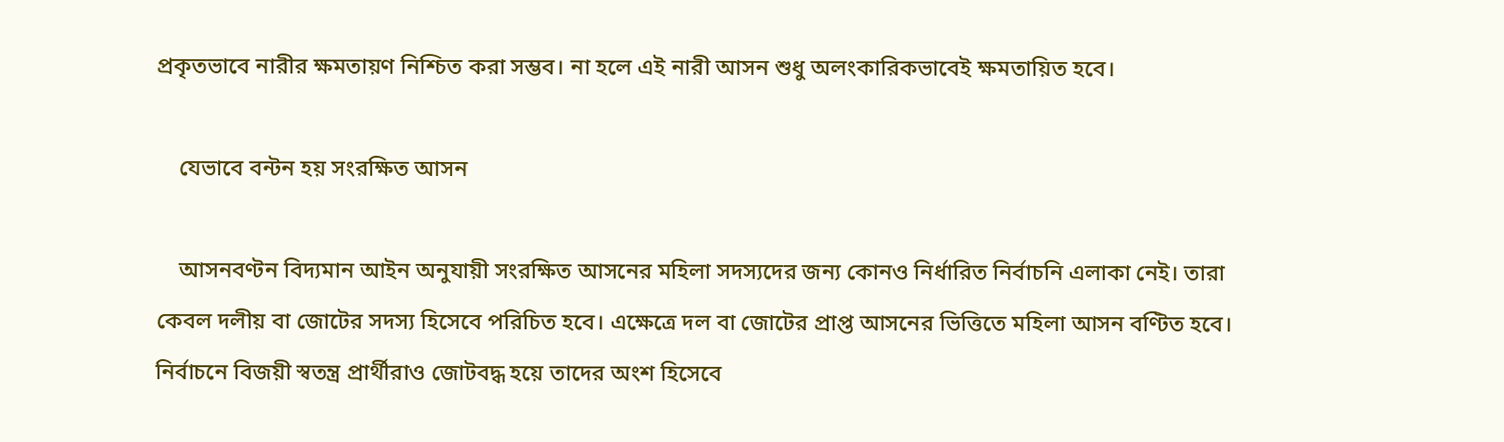প্রকৃতভাবে নারীর ক্ষমতায়ণ নিশ্চিত করা সম্ভব। না হলে এই নারী আসন শুধু অলংকারিকভাবেই ক্ষমতায়িত হবে।

    যেভাবে বন্টন হয় সংরক্ষিত আসন

    আসনবণ্টন বিদ্যমান আইন অনুযায়ী সংরক্ষিত আসনের মহিলা সদস্যদের জন্য কোনও নির্ধারিত নির্বাচনি এলাকা নেই। তারা কেবল দলীয় বা জোটের সদস্য হিসেবে পরিচিত হবে। এক্ষেত্রে দল বা জোটের প্রাপ্ত আসনের ভিত্তিতে মহিলা আসন বণ্টিত হবে। নির্বাচনে বিজয়ী স্বতন্ত্র প্রার্থীরাও জোটবদ্ধ হয়ে তাদের অংশ হিসেবে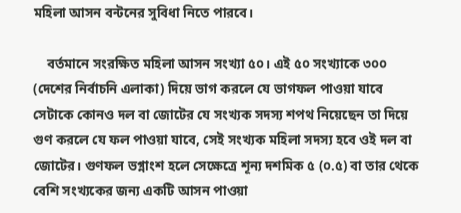মহিলা আসন বন্টনের সুবিধা নিতে পারবে।

    বর্তমানে সংরক্ষিত মহিলা আসন সংখ্যা ৫০। এই ৫০ সংখ্যাকে ৩০০ (দেশের নির্বাচনি এলাকা) দিয়ে ভাগ করলে যে ভাগফল পাওয়া যাবে সেটাকে কোনও দল বা জোটের যে সংখ্যক সদস্য শপথ নিয়েছেন তা দিয়ে গুণ করলে যে ফল পাওয়া যাবে, সেই সংখ্যক মহিলা সদস্য হবে ওই দল বা জোটের। গুণফল ভগ্নাংশ হলে সেক্ষেত্রে শূন্য দশমিক ৫ (০.৫) বা তার থেকে বেশি সংখ্যকের জন্য একটি আসন পাওয়া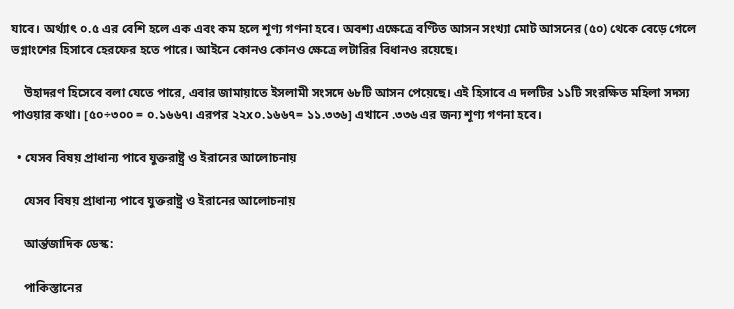যাবে। অর্থ্যাৎ ০.৫ এর বেশি হলে এক এবং কম হলে শূণ্য গণনা হবে। অবশ্য এক্ষেত্রে বণ্টিত আসন সংখ্যা মোট আসনের (৫০) থেকে বেড়ে গেলে ভগ্নাংশের হিসাবে হেরফের হতে পারে। আইনে কোনও কোনও ক্ষেত্রে লটারির বিধানও রয়েছে।

    উহাদরণ হিসেবে বলা যেতে পারে, এবার জামায়াতে ইসলামী সংসদে ৬৮টি আসন পেয়েছে। এই হিসাবে এ দলটির ১১টি সংরক্ষিত মহিলা সদস্য পাওয়ার কথা। [৫০÷৩০০ = ০.১৬৬৭। এরপর ২২x০.১৬৬৭= ১১.৩৩৬] এখানে .৩৩৬ এর জন্য শূণ্য গণনা হবে।

  • যেসব বিষয় প্রাধান্য পাবে যুক্তরাষ্ট্র ও ইরানের আলোচনায়

    যেসব বিষয় প্রাধান্য পাবে যুক্তরাষ্ট্র ও ইরানের আলোচনায়

    আর্ন্তজাদিক ডেস্ক:

    পাকিস্তানের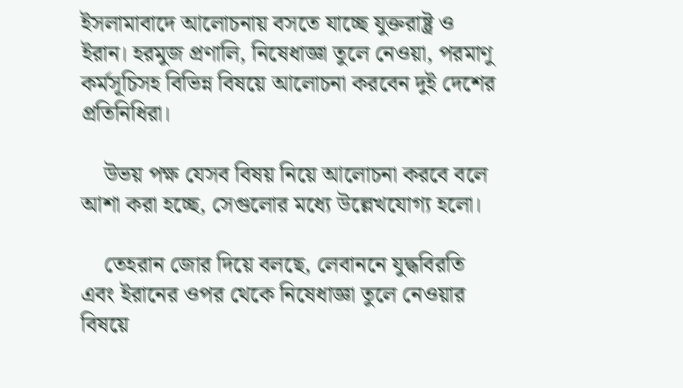ইসলামাবাদে আলোচনায় বসতে যাচ্ছে যুক্তরাষ্ট্র ও ইরান। হরমুজ প্রণালি, নিষেধাজ্ঞা তুলে নেওয়া, পরমাণু কর্মসূচিসহ বিভিন্ন বিষয়ে আলোচনা করবেন দুই দেশের প্রতিনিধিরা।

    উভয় পক্ষ যেসব বিষয় নিয়ে আলোচনা করবে বলে আশা করা হচ্ছে, সেগুলোর মধ্যে উল্লেখযোগ্য হলো।

    তেহরান জোর দিয়ে বলছে, লেবাননে যুদ্ধবিরতি এবং ইরানের ওপর থেকে নিষেধাজ্ঞা তুলে নেওয়ার বিষয়ে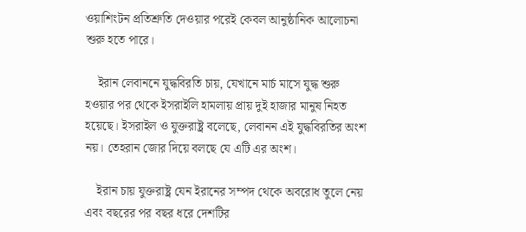ওয়াশিংটন প্রতিশ্রুতি দেওয়ার পরেই কেবল আনুষ্ঠানিক আলোচনা শুরু হতে পারে।

    ইরান লেবাননে যুদ্ধবিরতি চায়, যেখানে মার্চ মাসে যুদ্ধ শুরু হওয়ার পর থেকে ইসরাইলি হামলায় প্রায় দুই হাজার মানুষ নিহত হয়েছে। ইসরাইল ও যুক্তরাষ্ট্র বলেছে, লেবানন এই যুদ্ধবিরতির অংশ নয়। তেহরান জোর দিয়ে বলছে যে এটি এর অংশ।

    ইরান চায় যুক্তরাষ্ট্র যেন ইরানের সম্পদ থেকে অবরোধ তুলে নেয় এবং বছরের পর বছর ধরে দেশটির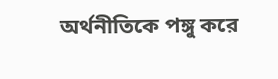অর্থনীতিকে পঙ্গু করে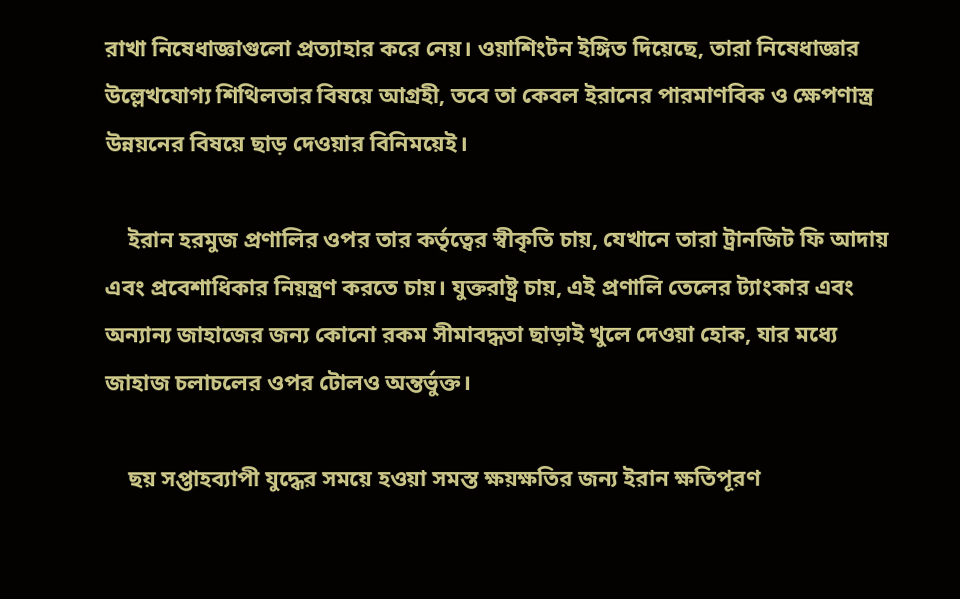রাখা নিষেধাজ্ঞাগুলো প্রত্যাহার করে নেয়। ওয়াশিংটন ইঙ্গিত দিয়েছে, তারা নিষেধাজ্ঞার উল্লেখযোগ্য শিথিলতার বিষয়ে আগ্রহী, তবে তা কেবল ইরানের পারমাণবিক ও ক্ষেপণাস্ত্র উন্নয়নের বিষয়ে ছাড় দেওয়ার বিনিময়েই।

    ইরান হরমুজ প্রণালির ওপর তার কর্তৃত্বের স্বীকৃতি চায়, যেখানে তারা ট্রানজিট ফি আদায় এবং প্রবেশাধিকার নিয়ন্ত্রণ করতে চায়। যুক্তরাষ্ট্র চায়, এই প্রণালি তেলের ট্যাংকার এবং অন্যান্য জাহাজের জন্য কোনো রকম সীমাবদ্ধতা ছাড়াই খুলে দেওয়া হোক, যার মধ্যে জাহাজ চলাচলের ওপর টোলও অন্তর্ভুক্ত।

    ছয় সপ্তাহব্যাপী যুদ্ধের সময়ে হওয়া সমস্ত ক্ষয়ক্ষতির জন্য ইরান ক্ষতিপূরণ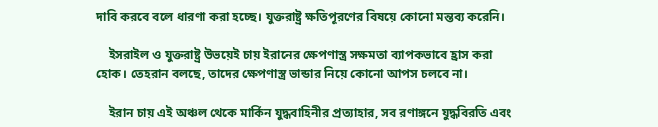দাবি করবে বলে ধারণা করা হচ্ছে। যুক্তরাষ্ট্র ক্ষতিপূরণের বিষয়ে কোনো মন্তব্য করেনি।

    ইসরাইল ও যুক্তরাষ্ট্র উভয়েই চায় ইরানের ক্ষেপণাস্ত্র সক্ষমতা ব্যাপকভাবে হ্রাস করা হোক। তেহরান বলছে, তাদের ক্ষেপণাস্ত্র ভান্ডার নিয়ে কোনো আপস চলবে না।

    ইরান চায় এই অঞ্চল থেকে মার্কিন যুদ্ধবাহিনীর প্রত্যাহার, সব রণাঙ্গনে যুদ্ধবিরতি এবং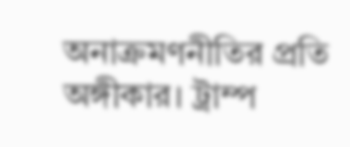অনাক্রমণনীতির প্রতি অঙ্গীকার। ট্রাম্প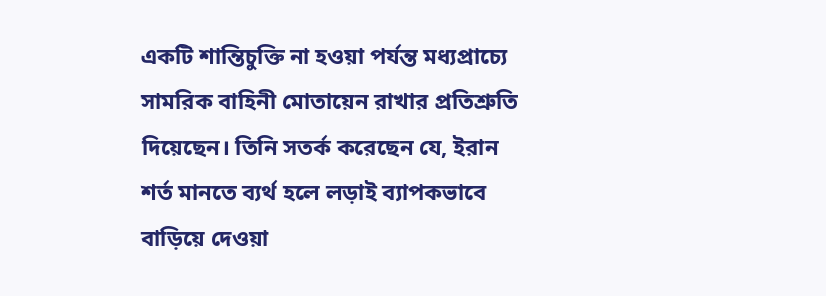একটি শান্তিচুক্তি না হওয়া পর্যন্ত মধ্যপ্রাচ্যে সামরিক বাহিনী মোতায়েন রাখার প্রতিশ্রুতি দিয়েছেন। তিনি সতর্ক করেছেন যে, ইরান শর্ত মানতে ব্যর্থ হলে লড়াই ব্যাপকভাবে বাড়িয়ে দেওয়া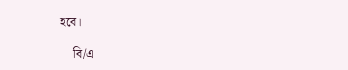হবে।

    বি/এ